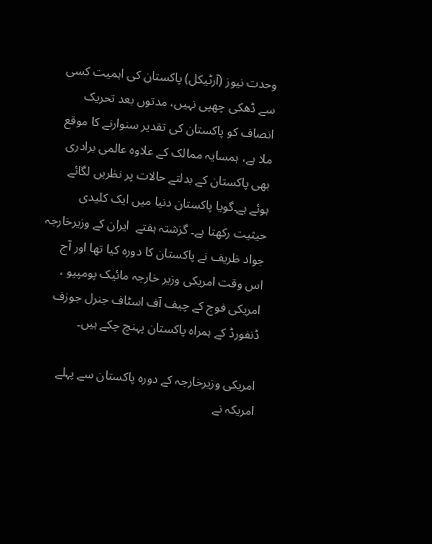وحدت نیوز (آرٹیکل) پاکستان کی اہمیت کسی سے ڈھکی چھپی نہیں، مدتوں بعد تحریک انصاف کو پاکستان کی تقدیر سنوارنے کا موقع ملا ہے، ہمسایہ ممالک کے علاوہ عالمی برادری بھی پاکستان کے بدلتے حالات پر نظریں لگائے ہوئے ہے۔گویا پاکستان دنیا میں ایک کلیدی حیثیت رکھتا ہے۔ گزشتہ ہفتے  ایران کے وزیرخارجہ  جواد ظریف نے پاکستان کا دورہ کیا تھا اور آج اس وقت امریکی وزیر خارجہ مائیک پومپیو ،  امریکی فوج کے چیف آف اسٹاف جنرل جوزف ڈنفورڈ کے ہمراہ پاکستان پہنچ چکے ہیں۔

امریکی وزیرخارجہ کے دورہ پاکستان سے پہلے امریکہ نے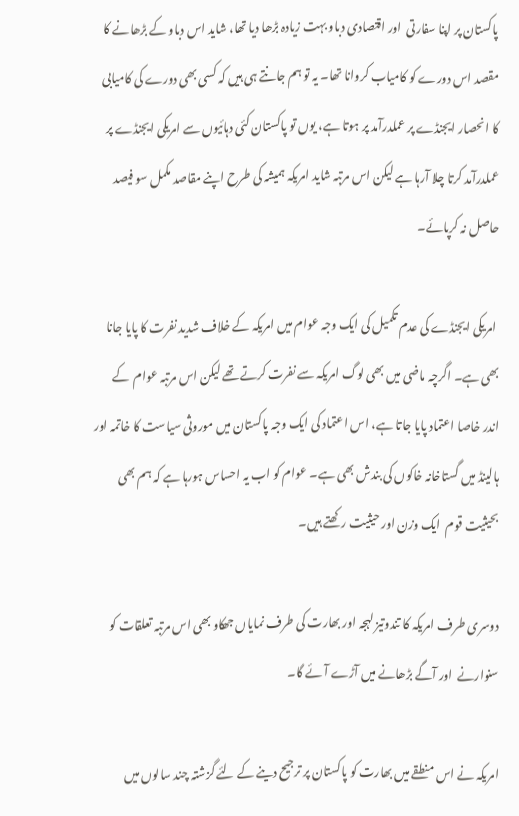پاکستان پر اپنا سفارتی  اور اقتصادی دباو بہت زیادہ بڑھا دیا تھا، شاید اس دباو کے بڑھانے کا مقصد اس دورے کو کامیاب کروانا تھا۔ یہ تو ہم جانتے ہی ہیں کہ کسی بھی دورے کی کامیابی کا انحصار ایجنڈے پر عملدرآمد پر ہوتا ہے، یوں تو پاکستان کئی دہائیوں سے امریکی ایجنڈے پر عملدرآمد کرتا چلا آرہا ہے لیکن اس مرتبہ شاید امریکہ ہمیشہ کی طرح اپنے مقاصد مکمل سو فیصد  حاصل نہ کرپائے۔

 امریکی ایجنڈے کی عدم تکمیل کی ایک وجہ عوام میں امریکہ کے خلاف شدید نفرت کا پایا جانا بھی ہے۔ اگرچہ ماضی میں بھی لوگ امریکہ سے نفرت کرتے تھے لیکن اس مرتبہ عوام  کے اندر خاصا اعتماد پایا جاتا ہے، اس اعتماد کی ایک وجہ پاکستان میں موروثی سیاست کا خاتمہ اور ہالینڈ میں گستاخانہ خاکوں کی بندش بھی ہے۔ عوام کو اب یہ احساس ہورہا ہے کہ ہم بھی بحیثیت قوم  ایک وزن اور حیثیت رکھتے ہیں۔

دوسری طرف امریکہ کا تندوتیز لہجہ اور بھارت کی طرف نمایاں جھکاو بھی اس مرتبہ تعلقات کو سنوارنے  اور آگے بڑھانے میں آڑے آئے گا۔

امریکہ نے اس منطقے میں بھارت کو پاکستان پر ترجیح دینے کے لئے گزشتہ چند سالوں میں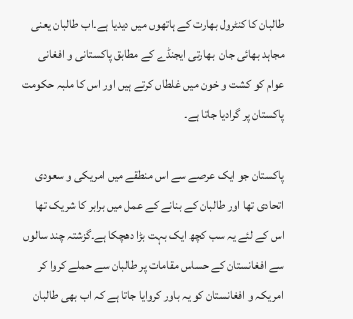طالبان کا کنٹرول بھارت کے ہاتھوں میں دیدیا ہے۔اب طالبان یعنی مجاہد بھائی جان  بھارتی ایجنڈے کے مطابق پاکستانی و افغانی عوام کو کشت و خون میں غلطاں کرتے ہیں اور اس کا ملبہ حکومت پاکستان پر گرادیا جاتا ہے۔

پاکستان جو ایک عرصے سے اس منطقے میں امریکی و سعودی اتحادی تھا اور طالبان کے بنانے کے عمل میں برابر کا شریک تھا اس کے لئے یہ سب کچھ ایک بہت بڑا دھچکا ہے۔گزشتہ چند سالوں سے افغانستان کے حساس مقامات پر طالبان سے حملے کروا کر امریکہ و افغانستان کو یہ باور کروایا جاتا ہے کہ اب بھی طالبان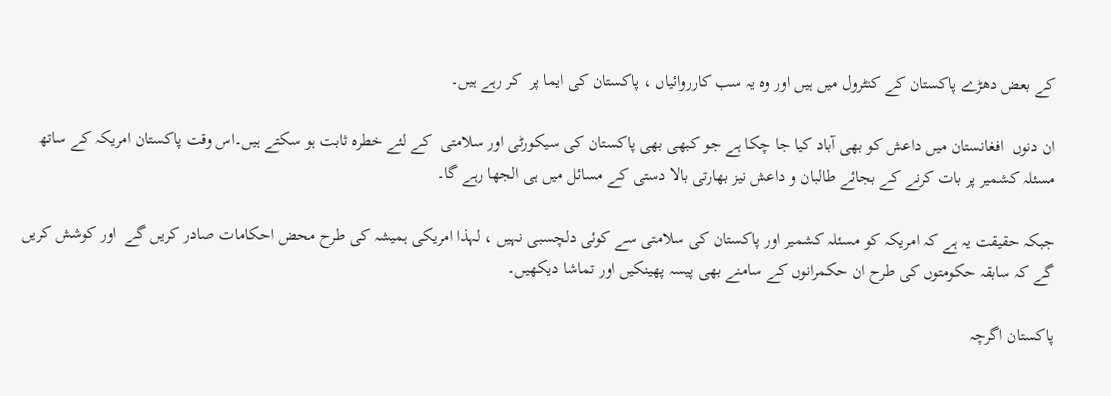کے بعض دھڑے پاکستان کے کنٹرول میں ہیں اور وہ یہ سب کارروائیاں ، پاکستان کی ایما پر  کر رہے ہیں۔

ان دنوں  افغانستان میں داعش کو بھی آباد کیا جا چکا ہے جو کبھی بھی پاکستان کی سیکورٹی اور سلامتی  کے لئے خطرہ ثابت ہو سکتے ہیں۔اس وقت پاکستان امریکہ کے ساتھ مسئلہ کشمیر پر بات کرنے کے بجائے طالبان و داعش نیز بھارتی بالا دستی کے مسائل میں ہی الجھا رہے گا۔

جبکہ حقیقت یہ ہے کہ امریکہ کو مسئلہ کشمیر اور پاکستان کی سلامتی سے کوئی دلچسبی نہیں ، لہذا امریکی ہمیشہ کی طرح محض احکامات صادر کریں گے  اور کوشش کریں گے کہ سابقہ حکومتوں کی طرح ان حکمرانوں کے سامنے بھی پیسہ پھینکیں اور تماشا دیکھیں۔

پاکستان اگرچہ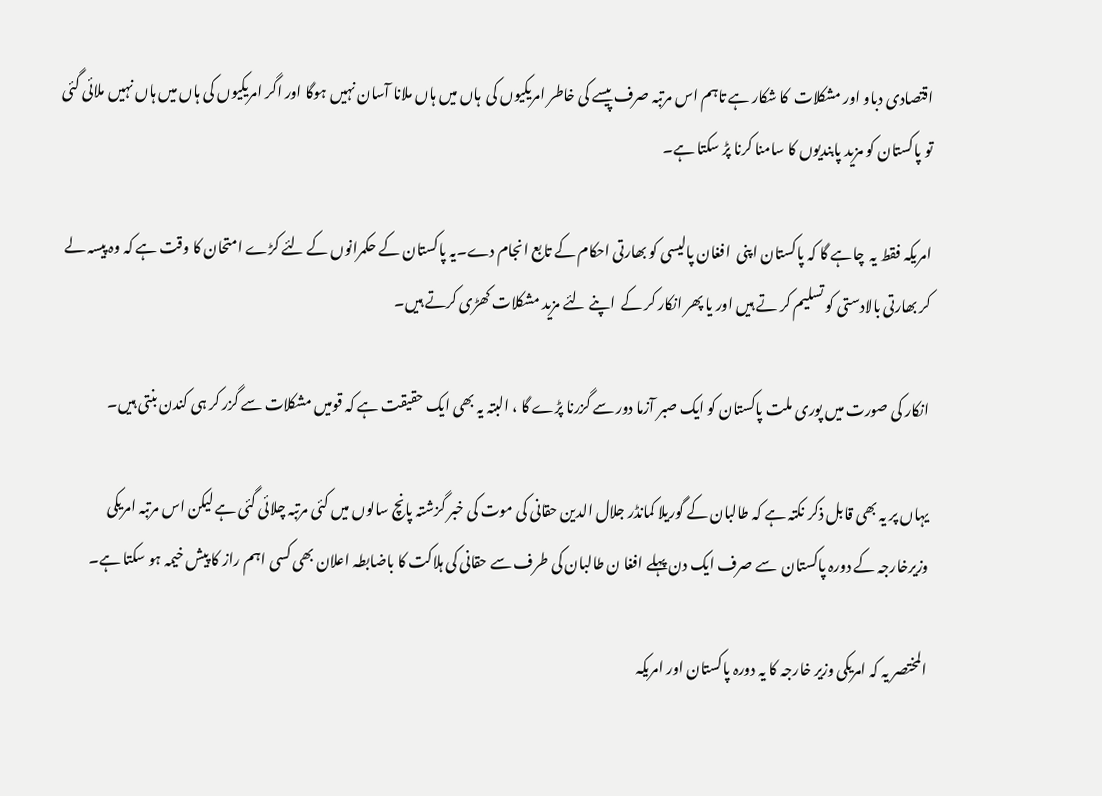اقتصادی دباو اور مشکلات  کا شکار ہے تاہم اس مرتبہ صرف پیسے کی خاطر امریکیوں کی  ہاں میں ہاں ملانا آسان نہیں ہوگا اور اگر امریکیوں کی ہاں میں ہاں نہیں ملائی گئی تو پاکستان کو مزید پابندیوں کا سامنا کرنا پڑ سکتا ہے۔

امریکہ فقط یہ  چاہے گا کہ پاکستان اپنی  افغان پالیسی کو بھارتی احکام کے تابع انجام دے۔یہ پاکستان کے حکمرانوں کے لئے کڑے امتحان کا وقت ہے کہ وہ پیسہ لے کر بھارتی بالادستی کو تسلیم کر تے ہیں اور یا پھر انکار کر کے  اپنے لئے مزید مشکلات کھڑی کرتے ہیں۔

انکار کی صورت میں پوری ملت پاکستان کو ایک صبر آزما دور سے گزرنا پڑے گا ، البتہ یہ بھی ایک حقیقت ہے کہ قومیں مشکلات سے گزر کر ہی کندن بنتی ہیں۔

یہاں پر یہ بھی قابل ذکر نکتہ ہے کہ طالبان کے گوریلا کمانڈر جلال الدین حقانی کی موت کی خبر گزشتہ پانچ سالوں میں کئی مرتبہ چلائی گئی ہے لیکن اس مرتبہ امریکی وزیرخارجہ کے دورہ پاکستان  سے صرف ایک دن پہلے افغا ن طالبان کی طرف سے حقانی کی ہلاکت کا باضابطہ اعلان بھی کسی اہم راز کا پیش خیمہ ہو سکتا ہے۔

المختصر یہ کہ امریکی وزیر خارجہ کا یہ دورہ پاکستان اور امریکہ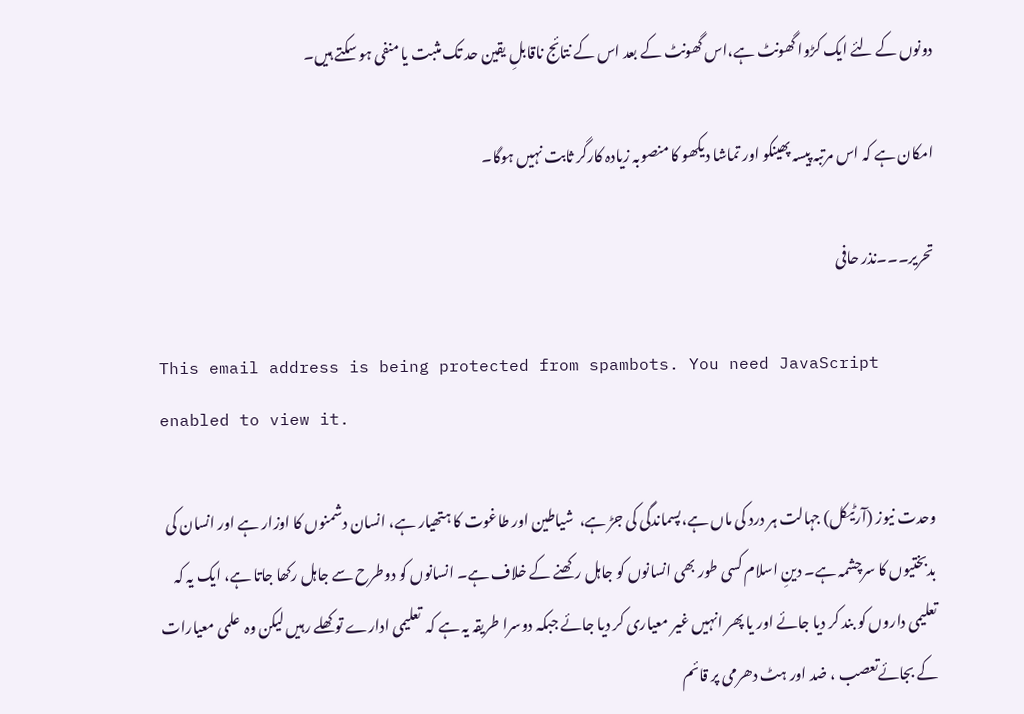دونوں کے لئے ایک کڑوا گھونٹ ہے،اس گھونٹ کے بعد اس کے نتائج ناقابلِ یقین حد تک مثبت یا منفی ہو سکتے ہیں۔

امکان ہے کہ اس مرتبہ پیسہ پھینکو اور تماشا دیکھو کا منصوبہ زیادہ کارگر ثابت نہیں ہوگا۔

تحریر۔۔۔نذر حافی

This email address is being protected from spambots. You need JavaScript enabled to view it.

وحدت نیوز (آرٹیکل) جہالت ہر درد کی ماں ہے،پسماندگی کی جڑ ہے،  شیاطین اور طاغوت کا ہتھیار ہے، انسان دشمنوں کا اوزار ہے اور انسان کی بدبختیوں کا سرچشمہ ہے۔ دینِ اسلام کسی طور بھی انسانوں کو جاہل رکھنے کے خلاف ہے۔ انسانوں کو دوطرح سے جاہل رکھا جاتا ہے، ایک یہ کہ تعلیمی داروں کو بند کر دیا جائے اور یا پھر انہیں غیر معیاری کر دیا جائے جبکہ دوسرا طریقہ یہ ہے کہ  تعلیمی ادارے تو کھلے رہیں لیکن وہ  علمی معیارات کے بجائےتعصب ، ضد اور ہٹ دھرمی پر قائم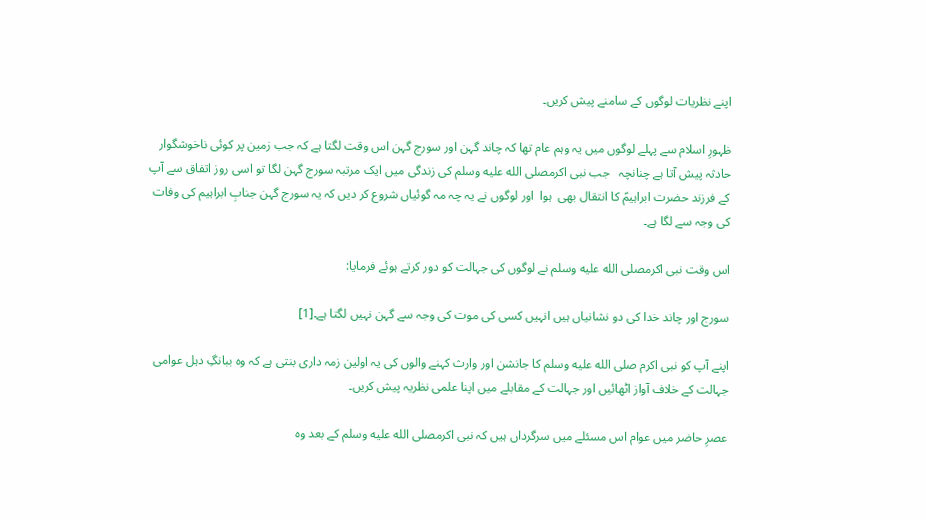اپنے نظریات لوگوں کے سامنے پیش کریں۔

ظہورِ اسلام سے پہلے لوگوں میں یہ وہم عام تھا کہ چاند گہن اور سورج گہن اس وقت لگتا ہے کہ جب زمین پر کوئی ناخوشگوار حادثہ پیش آتا ہے چنانچہ   جب نبی اکرمصلى الله عليه وسلم کی زندگی میں ایک مرتبہ سورج گہن لگا تو اسی روز اتفاق سے آپ کے فرزند حضرت ابراہیمؑ کا انتقال بھی  ہوا  اور لوگوں نے یہ چہ مہ گوئیاں شروع کر دیں کہ یہ سورج گہن جنابِ ابراہیم کی وفات کی وجہ سے لگا ہے۔

اس وقت نبی اکرمصلى الله عليه وسلم نے لوگوں کی جہالت کو دور کرتے ہوئے فرمایا:

سورج اور چاند خدا کی دو نشانیاں ہیں انہیں کسی کی موت کی وجہ سے گہن نہیں لگتا ہے۔[1]

اپنے آپ کو نبی اکرم صلى الله عليه وسلم کا جانشن اور وارث کہنے والوں کی یہ اولین زمہ داری بنتی ہے کہ وہ ببانگِ دہل عوامی جہالت کے خلاف آواز اٹھائیں اور جہالت کے مقابلے میں اپنا علمی نظریہ پیش کریں۔

عصرِ حاضر میں عوام اس مسئلے میں سرگرداں ہیں کہ نبی اکرمصلى الله عليه وسلم کے بعد وہ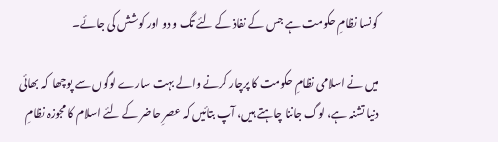کونسا نظامِ حکومت ہے جس کے نفاذ کے لئے تگ و دو اور کوشش کی جائے۔

میں نے اسلامی نظامِ حکومت کا پرچار کرنے والے بہت سارے لوگوں سے پوچھا  کہ بھائی دنیا تشنہ ہے، لوگ جاننا چاہتے ہیں، آپ بتائیں کہ عصرِ حاضر کے لئے اسلام کا مجوزہ نظامِ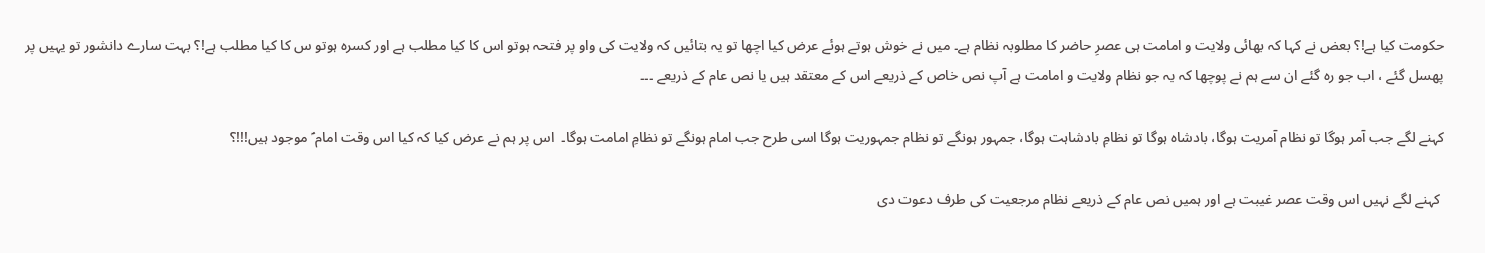حکومت کیا ہے!؟ بعض نے کہا کہ بھائی ولایت و امامت ہی عصرِ حاضر کا مطلوبہ نظام ہے۔ میں نے خوش ہوتے ہوئے عرض کیا اچھا تو یہ بتائیں کہ ولایت کی واو پر فتحہ ہوتو اس کا کیا مطلب ہے اور کسرہ ہوتو س کا کیا مطلب ہے!؟ بہت سارے دانشور تو یہیں پر پھسل گئے ، اب جو رہ گئے ان سے ہم نے پوچھا کہ یہ جو نظام ولایت و امامت ہے آپ نص خاص کے ذریعے اس کے معتقد ہیں یا نص عام کے ذریعے ۔۔۔

کہنے لگے جب آمر ہوگا تو نظام آمریت ہوگا، بادشاہ ہوگا تو نظامِ بادشاہت ہوگا، جمہور ہونگے تو نظام جمہوریت ہوگا اسی طرح جب امام ہونگے تو نظامِ امامت ہوگا۔  اس پر ہم نے عرض کیا کہ کیا اس وقت امام ؑ موجود ہیں!!!؟

 کہنے لگے نہیں اس وقت عصر غیبت ہے اور ہمیں نص عام کے ذریعے نظام مرجعیت کی طرف دعوت دی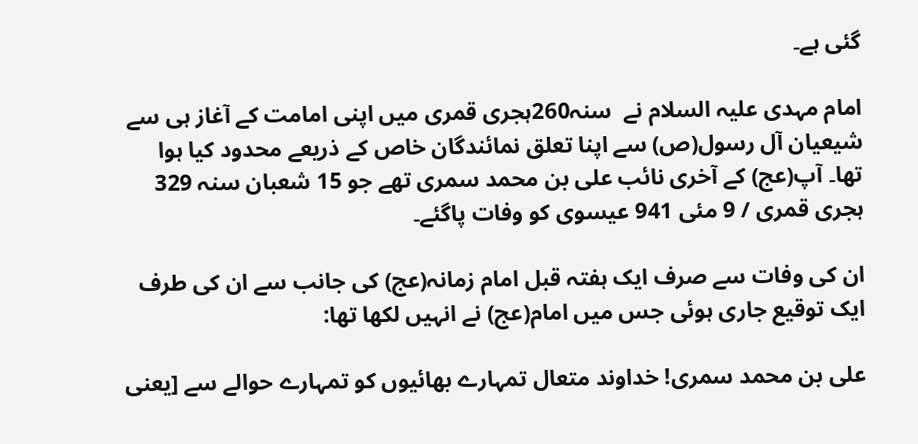گئی ہے۔

امام مہدی علیہ السلام نے  سنہ260ہجری قمری میں اپنی امامت کے آغاز ہی سے شیعیان آل رسول(ص) سے اپنا تعلق نمائندگان خاص کے ذریعے محدود کیا ہوا تھا۔ آپ(عج) کے آخری نائب علی بن محمد سمری تھے جو 15 شعبان سنہ 329 ہجری قمری / 9 مئی 941 عیسوی کو وفات پاگئے۔

ان کی وفات سے صرف ایک ہفتہ قبل امام زمانہ(عج) کی جانب سے ان کی طرف ایک توقیع جاری ہوئی جس میں امام(عج) نے انہیں لکھا تھا:

علی بن محمد سمری! خداوند متعال تمہارے بھائیوں کو تمہارے حوالے سے [یعنی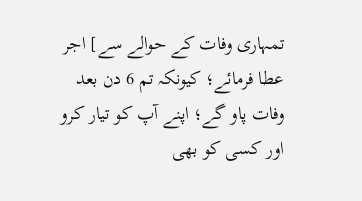تمہاری وفات کے حوالے سے] اجر عطا فرمائے؛ کیونکہ تم 6 دن بعد وفات پاو گے؛ اپنے آپ کو تیار کرو اور کسی کو بھی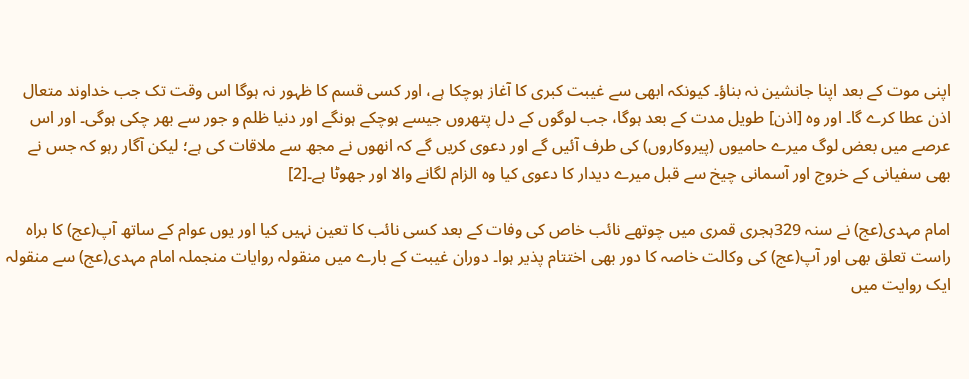اپنی موت کے بعد اپنا جانشین نہ بناؤ۔ کیونکہ ابھی سے غیبت کبری کا آغاز ہوچکا ہے، اور کسی قسم کا ظہور نہ ہوگا اس وقت تک جب خداوند متعال اذن عطا کرے گا۔ اور وہ [اذن] طویل مدت کے بعد ہوگا، جب لوگوں کے دل پتھروں جیسے ہوچکے ہونگے اور دنیا ظلم و جور سے بھر چکی ہوگی۔ اور اس عرصے میں بعض لوگ میرے حامیوں (پیروکاروں) کی طرف آئیں گے اور دعوی کریں گے کہ انھوں نے مجھ سے ملاقات کی ہے؛ لیکن آگار رہو کہ جس نے بھی سفیانی کے خروج اور آسمانی چیخ سے قبل میرے دیدار کا دعوی کیا وہ الزام لگانے والا اور جھوٹا ہے۔[2]

امام مہدی(عج) نے سنہ 329ہجری قمری میں چوتھے نائب خاص کی وفات کے بعد کسی نائب کا تعین نہیں کیا اور یوں عوام کے ساتھ آپ(عج) کا براہ راست تعلق بھی اور آپ(عج) کی وکالت خاصہ کا دور بھی اختتام پذیر ہوا۔ دوران غیبت کے بارے میں منقولہ روایات منجملہ امام مہدی(عج) سے منقولہ ایک روایت میں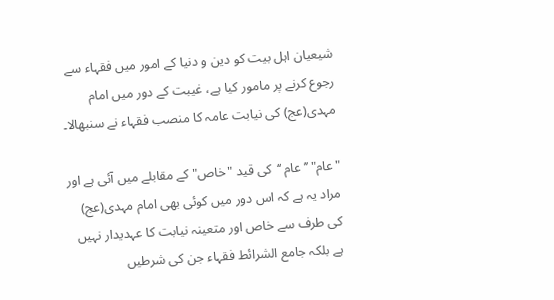شیعیان اہل بیت کو دین و دنیا کے امور میں فقہاء سے رجوع کرنے پر مامور کیا ہے، غیبت کے دور میں امام مہدی(عج) کی نیابت عامہ کا منصب فقہاء نے سنبھالا۔

"عام" ’’عام ‘‘کی قید "خاص" کے مقابلے میں آئی ہے اور مراد یہ ہے کہ اس دور میں کوئی بھی امام مہدی(عج) کی طرف سے خاص اور متعینہ نیابت کا عہدیدار نہیں ہے بلکہ جامع الشرائط فقہاء جن کی شرطیں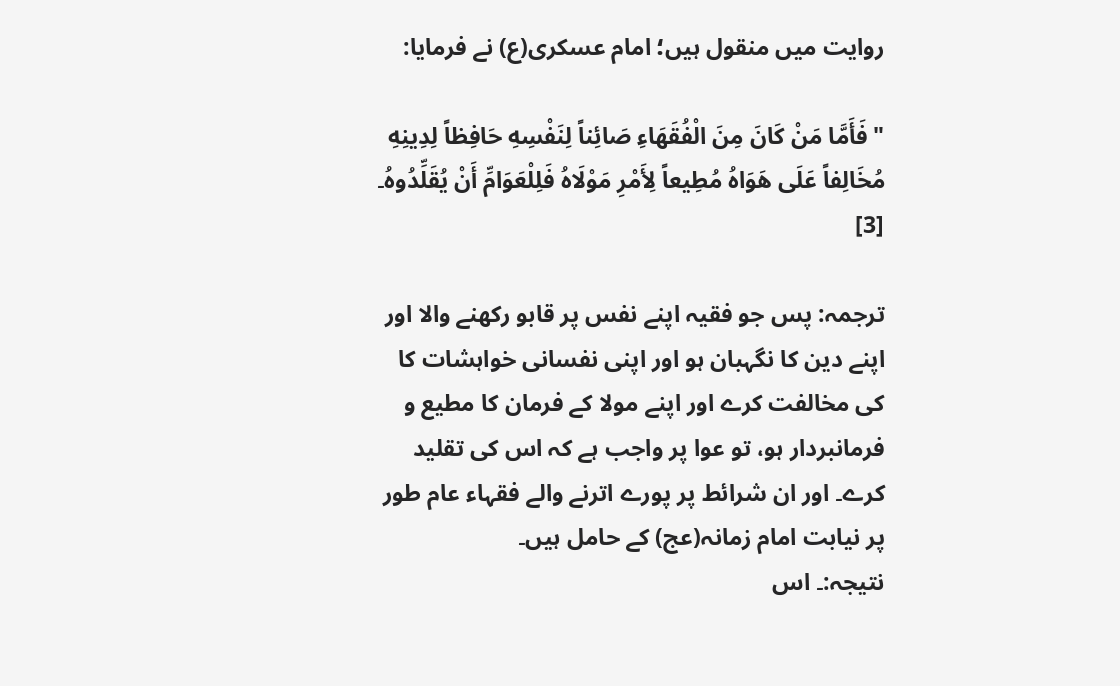روایت میں منقول ہیں؛ امام عسکری(ع) نے فرمایا:

"فَأَمَّا مَنْ کَانَ مِنَ الْفُقَهَاءِ صَائِناً لِنَفْسِهِ حَافِظاً لِدِینِهِ مُخَالِفاً عَلَى هَوَاهُ مُطِیعاً لِأَمْرِ مَوْلَاهُ فَلِلْعَوَامِّ أَنْ یُقَلِّدُوهُ۔ [3]

ترجمہ: پس جو فقیہ اپنے نفس پر قابو رکھنے والا اور اپنے دین کا نگہبان ہو اور اپنی نفسانی خواہشات کا کی مخالفت کرے اور اپنے مولا کے فرمان کا مطیع و فرمانبردار ہو، تو عوا پر واجب ہے کہ اس کی تقلید کرے۔ اور ان شرائط پر پورے اترنے والے فقہاء عام طور پر نیابت امام زمانہ(عج) کے حامل ہیں۔
نتیجہ:۔ اس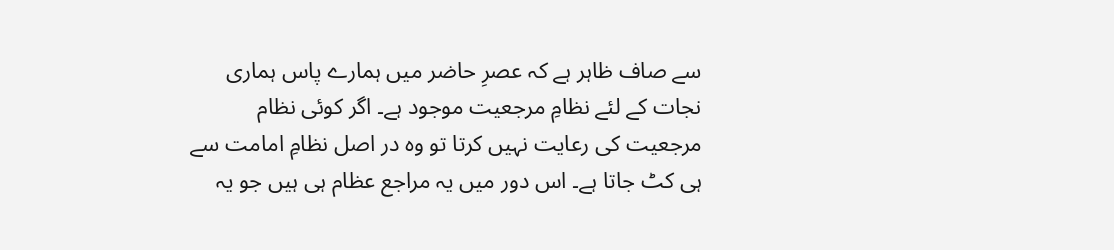سے صاف ظاہر ہے کہ عصرِ حاضر میں ہمارے پاس ہماری نجات کے لئے نظامِ مرجعیت موجود ہے۔ اگر کوئی نظام مرجعیت کی رعایت نہیں کرتا تو وہ در اصل نظامِ امامت سے ہی کٹ جاتا ہے۔ اس دور میں یہ مراجع عظام ہی ہیں جو یہ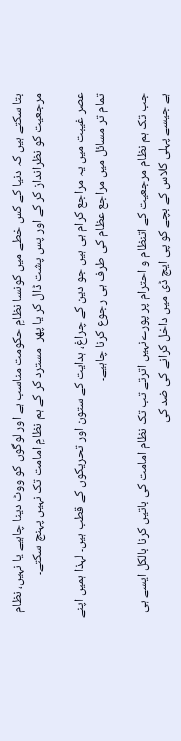بتا سکتے ہیں کہ دنیا کے کس خطے میں کونسا نظامِ حکومت مناسب ہے اور لوگوں کو ووٹ دینا چاہیے یا نہیں، نظام مرجعیت کو نظرانداز کر کے اور پس پشت ڈال کر یا پھر  مسترد کر کے ہم نظامِ امامت تک نہیں پہنچ سکتے۔

عصر غیبت میں یہ مراجع کرام ہی ہیں جو دین کے چراغ، ہدایت کے ستون اور تحریکوں کے قطب ہیں۔ لہذا ہمیں اپنے تمام تر مسائل میں مراجع عظام کی طرف ہی رجوع کرنا چاہیے۔

جب تک ہم نظام مرجعیت کے اتنظام و احترام پر پورےنہیں اترتے تب تک نظام امامت کی باتیں کرنا بالکل ایسے ہی ہے جیسے پہلی کلاس کے بچے کو پی ایچ ڈی میں داخل کرانے کی ضد کی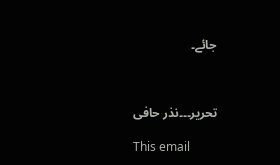جائے۔



تحریر۔۔۔نذر حافی

This email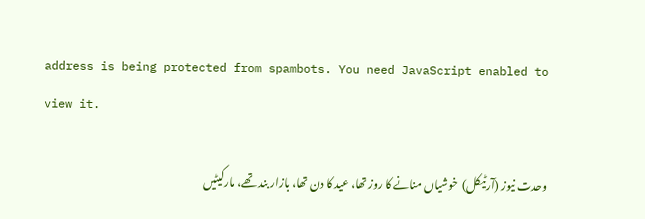address is being protected from spambots. You need JavaScript enabled to view it.

وحدت نیوز (آرٹیکل)  خوشیاں منانے کا روز تھا، عید کا دن تھا، بازار بند تھے، مارکیٹیں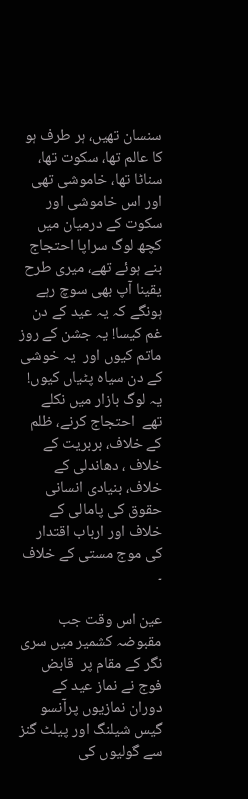سنسان تھیں، ہر طرف ہو کا عالم تھا، سکوت تھا، سناٹا تھا، خاموشی تھی اور اس خاموشی اور سکوت کے درمیان میں کچھ لوگ سراپا احتجاج بنے ہوئے تھے، میری طرح یقینا آپ بھی سوچ رہے ہونگے کہ یہ عید کے دن غم کیسا! یہ جشن کے روز ماتم کیوں اور  یہ خوشی کے دن سیاہ پٹیاں کیوں! یہ لوگ بازار میں نکلے تھے  احتجاج کرنے، ظلم کے خلاف، بربریت کے خلاف ، دھاندلی کے خلاف، بنیادی انسانی حقوق کی پامالی کے خلاف اور ارباب اقتدار کی موج مستی کے خلاف ۔

عین اس وقت جب  مقبوضہ کشمیر میں سری نگر کے مقام پر  قابض فوج نے نماز عید کے دوران نمازیوں پرآنسو گیس شیلنگ اور پیلٹ گنز سے گولیوں کی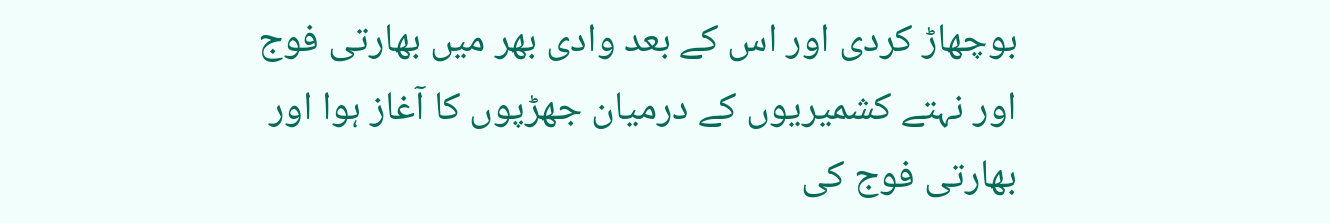بوچھاڑ کردی اور اس کے بعد وادی بھر میں بھارتی فوج اور نہتے کشمیریوں کے درمیان جھڑپوں کا آغاز ہوا اور بھارتی فوج کی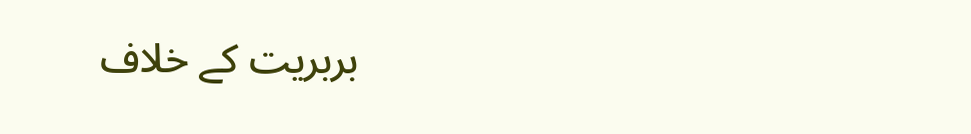بربریت کے خلاف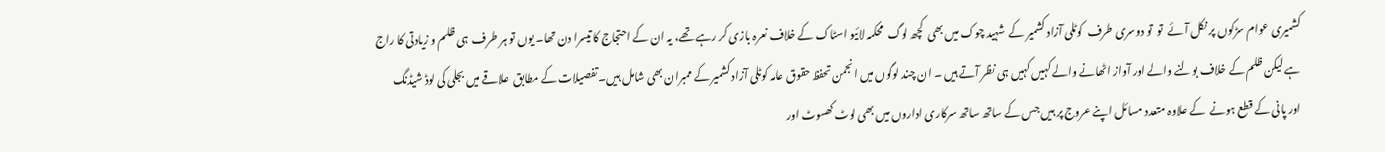کشمیری عوام سڑکوں پر نکل آئے  تو  تو دوسری طرف  کوٹلی آزاد کشمیر کے  شہید چوک میں بھی  کچھ لوگ  محکمہ لائیو اسٹاک کے خلاف نعرہ بازی کر رہے تھے، یہ ان کے احتجاج کا تیسرا دن تھا۔ یوں تو ہر طرف  ہی ظلم و زیادتی کا راج ہے لیکن ظلم کے خلاف بولنے والے اور آواز اٹھانے والے کہیں کہیں ہی نظر آتے ہیں ۔ ان چند لوگوں میں انجمن تحفظ حقوق عامہ کوٹلی آزاد کشمیر کے ممبران بھی شامل ہیں۔ تفصیلات کے مطابق  علاقے میں بجلی کی لوڈ شیڈنگ  اور پانی کے قطع ہونے  کے علاوہ متعدد مسائل اپنے عروج پر ہیں جس کے ساتھ ساتھ سرکاری اداروں میں بھی لوٹ کھسوٹ اور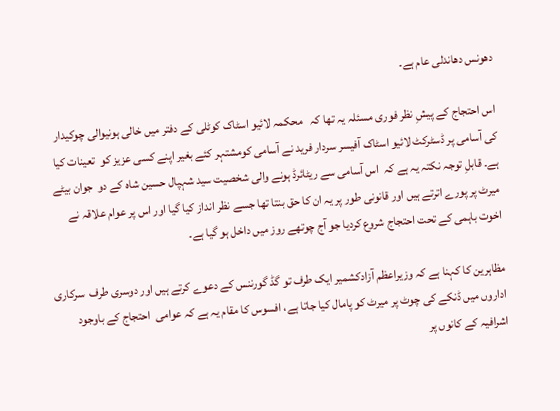دھونس دھاندلی عام ہے۔

اس احتجاج کے پیشِ نظر فوری مسئلہ یہ تھا کہ   محکمہ لائیو اسٹاک کوٹلی کے دفتر میں خالی ہونیوالی چوکیدار کی آسامی پر ڈسٹرکٹ لائیو اسٹاک آفیسر سردار فرید نے آسامی کومشتہر کئے بغیر اپنے کسی عزیز کو  تعینات کیا ہے۔ قابلِ توجہ نکتہ یہ ہے کہ  اس آسامی سے ریٹائرڈ ہونے والی شخصیت سید شہپال حسین شاہ کے دو  جوان بیٹے   میرٹ پر پورے اترتے ہیں اور قانونی طور پر یہ ان کا حق بنتا تھا جسے نظر انداز کیا گیا اور اس پر عوام علاقہ نے اخوت باہمی کے تحت احتجاج شروع کردیا جو آج چوتھے روز میں داخل ہو گیا ہے۔

مظاہرین کا کہنا ہے کہ وزیراعظم آزادکشمیر ایک طرف تو گڈ گورننس کے دعوے کرتے ہیں اور دوسری طرف  سرکاری اداروں میں ڈنکے کی چوٹ پر میرٹ کو پامال کیا جاتا ہے، افسوس کا مقام یہ ہے کہ عوامی  احتجاج کے باوجود اشرافیہ کے کانوں پر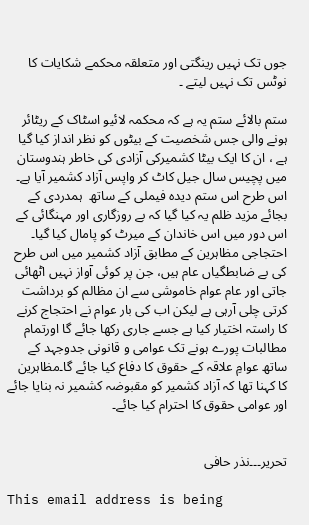جوں تک نہیں رینگتی اور متعلقہ محکمے شکایات کا نوٹس تک نہیں لیتے ۔

ستم بالائے ستم یہ ہے کہ محکمہ لائیو اسٹاک کے ریٹائر ہونے والی جس شخصیت کے بیٹوں کو نظر انداز کیا گیا ہے ، ان کا ایک بیٹا کشمیرکی آزادی کی خاطر ہندوستان میں پچیس سال جیل کاٹ کر واپس آزاد کشمیر آیا ہے۔ اس طرح اس ستم دیدہ فیملی کے ساتھ  ہمدردی کے بجائے مزید ظلم یہ کیا گیا کہ بے روزگاری اور مہنگائی کے اس دور میں اس خاندان کے میرٹ کو پامال کیا گیا۔ احتجاجی مظاہرین کے مطابق آزاد کشمیر میں اس طرح کی بے ضابطگیاں عام ہیں، جن پر کوئی آواز نہیں اٹھائی جاتی اور عام عوام خاموشی سے ان مظالم کو برداشت کرتی چلی آرہی ہے لیکن اب کی بار عوام نے احتجاج کرنے کا راستہ اختیار کیا ہے جسے جاری رکھا جائے گا اورتمام مطالبات پورے ہونے تک عوامی و قانونی جدوجہد کے ساتھ عوامِ علاقہ کے حقوق کا دفاع کیا جائے گا۔مظاہرین کا کہنا تھا کہ آزاد کشمیر کو مقبوضہ کشمیر نہ بنایا جائے اور عوامی حقوق کا احترام کیا جائے۔


تحریر۔۔۔نذر حافی

This email address is being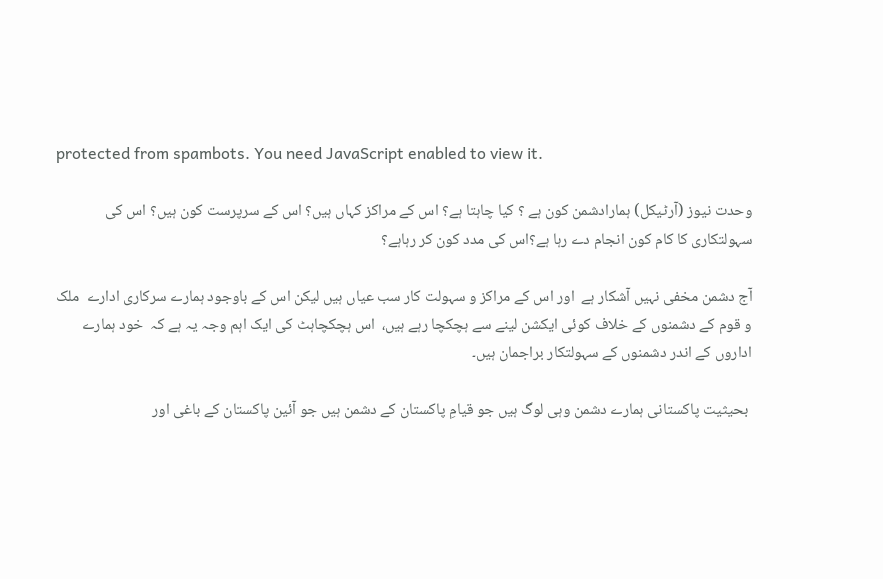protected from spambots. You need JavaScript enabled to view it.

وحدت نیوز (آرٹیکل) ہمارادشمن کون ہے ؟ کیا چاہتا ہے؟ اس کے مراکز کہاں ہیں؟ اس کے سرپرست کون ہیں؟ اس کی سہولتکاری کا کام کون انجام دے رہا ہے؟اس کی مدد کون کر رہاہے؟

آج دشمن مخفی نہیں آشکار ہے  اور اس کے مراکز و سہولت کار سب عیاں ہیں لیکن اس کے باوجود ہمارے سرکاری ادارے  ملک و قوم کے دشمنوں کے خلاف کوئی ایکشن لینے سے ہچکچا رہے ہیں،  اس ہچکچاہٹ کی ایک اہم وجہ یہ ہے کہ  خود ہمارے  اداروں کے اندر دشمنوں کے سہولتکار براجمان ہیں۔

 بحیثیت پاکستانی ہمارے دشمن وہی لوگ ہیں جو قیامِ پاکستان کے دشمن ہیں جو آئین پاکستان کے باغی اور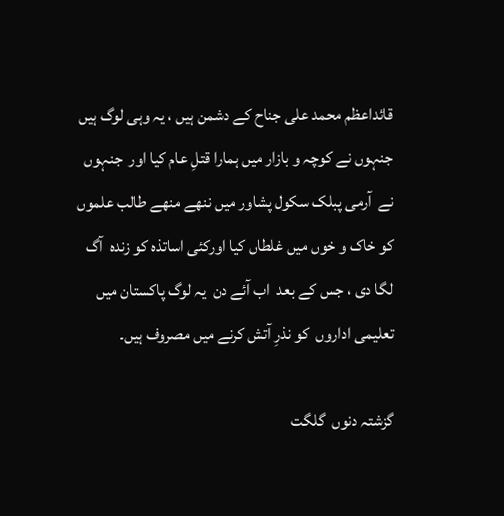قائداعظم محمد علی جناح کے دشمن ہیں ، یہ وہی لوگ ہیں جنہوں نے کوچہ و بازار میں ہمارا قتلِ عام کیا اور  جنہوں نے  آرمی پبلک سکول پشاور میں ننھے منھے طالب علموں کو خاک و خوں میں غلطاں کیا اورکئی اساتذہ کو زندہ  آگ لگا دی ، جس کے بعد  اب آئے دن  یہ لوگ پاکستان میں تعلیمی اداروں  کو نذرِ آتش کرنے میں مصروف ہیں۔

گزشتہ دنوں  گلگت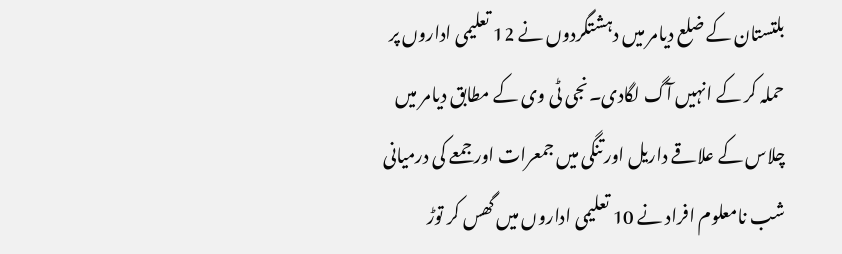بلتستان کے ضلع دیامر میں دہشتگردوں نے 12 تعلیمی اداروں پر حملہ کر کے انہیں آگ لگادی۔نجی ٹی وی کے مطابق دیامر میں چلاس کے علاقے داریل اور تنگی میں جمعرات اور جمعے کی درمیانی شب نامعلوم افراد نے 10 تعلیمی اداروں میں گھس کر توڑ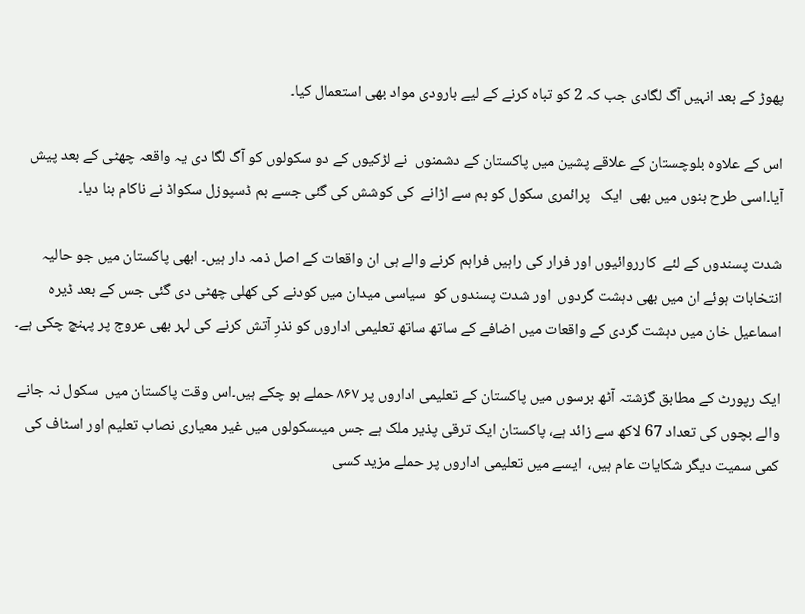پھوڑ کے بعد انہیں آگ لگادی جب کہ 2 کو تباہ کرنے کے لیے بارودی مواد بھی استعمال کیا۔

اس کے علاوہ بلوچستان کے علاقے پشین میں پاکستان کے دشمنوں  نے لڑکیوں کے دو سکولوں کو آگ لگا دی یہ واقعہ چھٹی کے بعد پیش آیا۔اسی طرح بنوں میں بھی  ایک   پرائمری سکول کو بم سے اڑانے  کی کوشش کی گئی جسے بم ڈسپوزل سکواڈ نے ناکام بنا دیا۔

شدت پسندوں کے لئے  کارروائیوں اور فرار کی راہیں فراہم کرنے والے ہی ان واقعات کے اصل ذمہ دار ہیں۔ ابھی پاکستان میں جو حالیہ انتخابات ہوئے ان میں بھی دہشت گردوں  اور شدت پسندوں کو  سیاسی میدان میں کودنے کی کھلی چھٹی دی گئی جس کے بعد ڈیرہ اسماعیل خان میں دہشت گردی کے واقعات میں اضافے کے ساتھ ساتھ تعلیمی اداروں کو نذرِ آتش کرنے کی لہر بھی عروج پر پہنچ چکی ہے۔

ایک رپورٹ کے مطابق گزشتہ آٹھ برسوں میں پاکستان کے تعلیمی اداروں پر ۸۶۷ حملے ہو چکے ہیں۔اس وقت پاکستان میں  سکول نہ جانے والے بچوں کی تعداد 67 لاکھ سے زائد ہے، پاکستان ایک ترقی پذیر ملک ہے جس میںسکولوں میں غیر معیاری نصاب تعلیم اور اسٹاف کی کمی سمیت دیگر شکایات عام ہیں،  ایسے میں تعلیمی اداروں پر حملے مزید کسی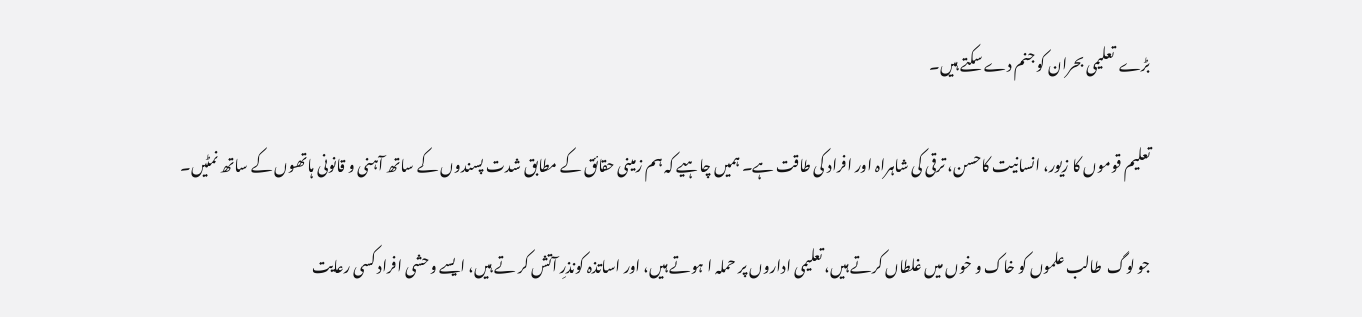بڑے  تعلیمی بحران کو جنم دے سکتے ہیں۔

تعلیم قوموں کا زیور، انسانیت کاحسن، ترقی کی شاہراہ اور افراد کی طاقت ہے۔ ہمیں چاہیے کہ ہم زمینی حقائق کے مطابق شدت پسندوں کے ساتھ آہنی و قانونی ہاتھوں کے ساتھ نمٹیں۔

جو لوگ  طالب علموں کو خاک و خوں میں غلطاں کرتے ہیں، تعلیمی اداروں پر حملہ ا ہوتے ہیں، اور اساتذہ کونذرِ آتش کر تے ہیں، ایسے وحشی افراد کسی رعایت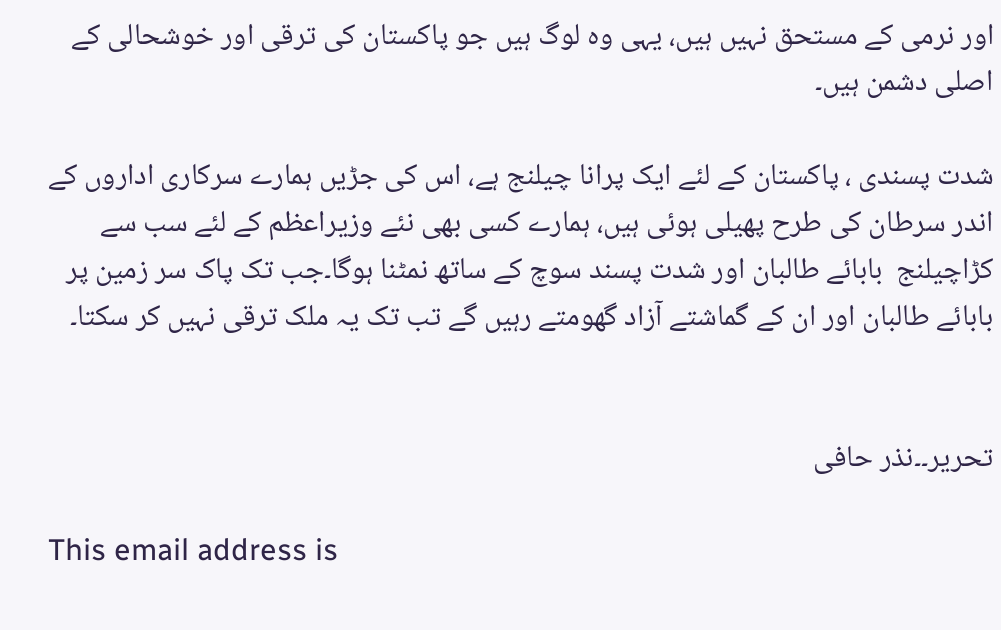اور نرمی کے مستحق نہیں ہیں، یہی وہ لوگ ہیں جو پاکستان کی ترقی اور خوشحالی کے اصلی دشمن ہیں۔

شدت پسندی ، پاکستان کے لئے ایک پرانا چیلنج ہے، اس کی جڑیں ہمارے سرکاری اداروں کے اندر سرطان کی طرح پھیلی ہوئی ہیں، ہمارے کسی بھی نئے وزیراعظم کے لئے سب سے کڑاچیلنج  بابائے طالبان اور شدت پسند سوچ کے ساتھ نمٹنا ہوگا۔جب تک پاک سر زمین پر بابائے طالبان اور ان کے گماشتے آزاد گھومتے رہیں گے تب تک یہ ملک ترقی نہیں کر سکتا۔


تحریر۔۔نذر حافی

This email address is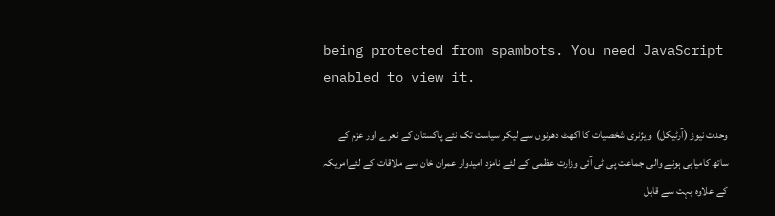being protected from spambots. You need JavaScript enabled to view it.

وحدت نیوز (آرٹیکل)  ویژنری شخصیات کا اکھٹ دھرنوں سے لیکر سیاست تک نئے پاکستان کے نعرے اور عزم کے ساتھ کامیابی ہونے والی جماعت پی ٹی آئی وزارت عظمی کے لئے نامزد امیدوار عمران خان سے ملاقات کے لئےامریکہ کے علاوہ بہت سے قابل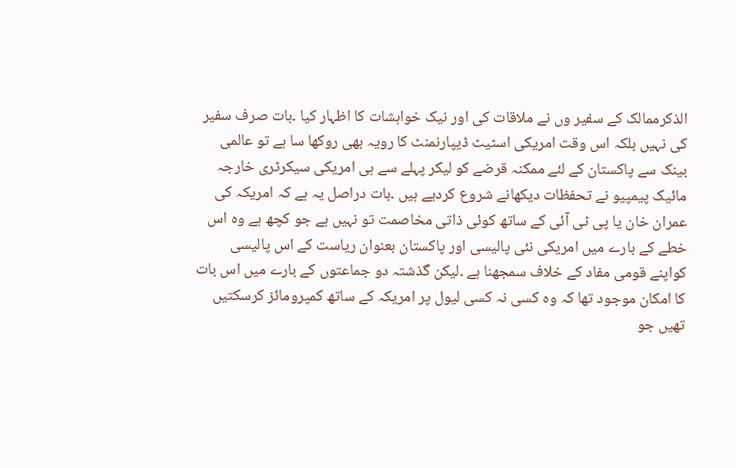الذکرممالک کے سفیر وں نے ملاقات کی اور نیک خواہشات کا اظہار کیا ۔بات صرف سفیر کی نہیں بلکہ اس وقت امریکی اسٹیٹ ڈیپارنمنٹ کا رویہ بھی روکھا سا ہے تو عالمی بینک سے پاکستان کے لئے ممکنہ قرضے کو لیکر پہلے سے ہی امریکی سیکرٹری خارجہ مائیک پیمپیو نے تحفظات دیکھانے شروع کردیے ہیں ۔بات دراصل یہ ہے کہ امریکہ کی عمران خان یا پی ٹی آئی کے ساتھ کوئی ذاتی مخاصمت تو نہیں ہے جو کچھ ہے وہ اس خطے کے بارے میں امریکی نئی پالیسی اور پاکستان بعنوان ریاست کے اس پالیسی کواپنے قومی مفاد کے خلاف سمجھنا ہے ۔لیکن گذشتہ دو جماعتوں کے بارے میں اس بات کا امکان موجود تھا کہ وہ کسی نہ کسی لیول پر امریکہ کے ساتھ کمپرومائز کرسکتیں تھیں جو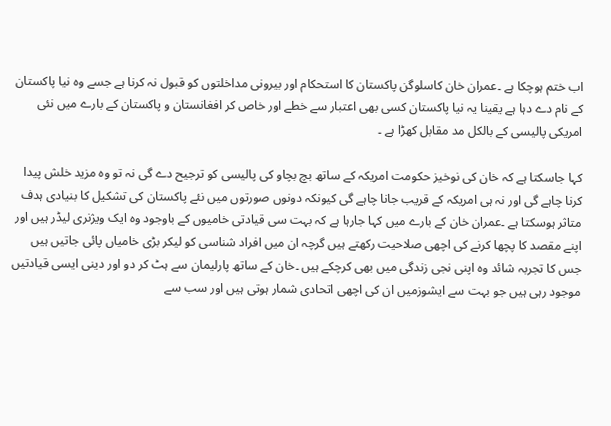اب ختم ہوچکا ہے ۔عمران خان کاسلوگن پاکستان کا استحکام اور بیرونی مداخلتوں کو قبول نہ کرنا ہے جسے وہ نیا پاکستان کے نام دے دہا ہے یقینا یہ نیا پاکستان کسی بھی اعتبار سے خطے اور خاص کر افغانستان و پاکستان کے بارے میں نئی امریکی پالیسی کے بالکل مد مقابل کھڑا ہے ۔

کہا جاسکتا ہے کہ خان کی نوخیز حکومت امریکہ کے ساتھ بچ بچاو کی پالیسی کو ترجیح دے گی نہ تو وہ مزید خلش پیدا کرنا چاہے گی اور نہ ہی امریکہ کے قریب جانا چاہے گی کیونکہ دونوں صورتوں میں نئے پاکستان کی تشکیل کا بنیادی ہدف متاثر ہوسکتا ہے ۔عمران خان کے بارے میں کہا جارہا ہے کہ بہت سی قیادتی خامیوں کے باوجود وہ ایک ویژنری لیڈر ہیں اور اپنے مقصد کا پچھا کرنے کی اچھی صلاحیت رکھتے ہیں گرچہ ان میں افراد شناسی کو لیکر بڑی خامیاں پائی جاتیں ہیں جس کا تجربہ شائد وہ اپنی نجی زندگی میں بھی کرچکے ہیں ۔خان کے ساتھ پارلیمان سے ہٹ کر دو اور دینی ایسی قیادتیں موجود رہی ہیں جو بہت سے ایشوزمیں ان کی اچھی اتحادی شمار ہوتی ہیں اور سب سے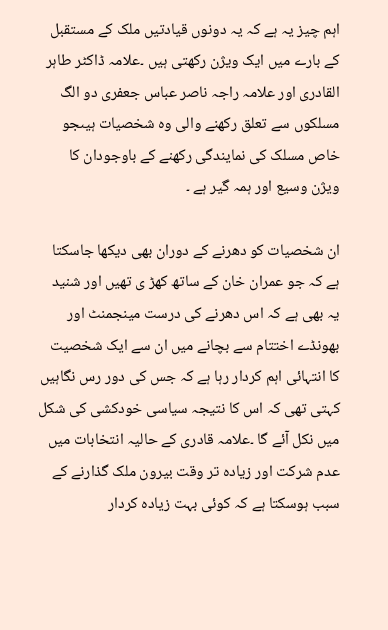اہم چیز یہ ہے کہ یہ دونوں قیادتیں ملک کے مستقبل کے بارے میں ایک ویژن رکھتی ہیں ۔علامہ ڈاکٹر طاہر القادری اور علامہ راجہ ناصر عباس جعفری دو الگ مسلکوں سے تعلق رکھنے والی وہ شخصیات ہیںجو خاص مسلک کی نمایندگی رکھنے کے باوجودان کا ویژن وسیع اور ہمہ گیر ہے ۔

ان شخصیات کو دھرنے کے دوران بھی دیکھا جاسکتا ہے کہ جو عمران خان کے ساتھ کھڑ ی تھیں اور شنید یہ بھی ہے کہ اس دھرنے کی درست مینجمنٹ اور بھونڈے اختتام سے بچانے میں ان سے ایک شخصیت کا انتہائی اہم کردار رہا ہے کہ جس کی دور رس نگاہیں کہتی تھی کہ اس کا نتیجہ سیاسی خودکشی کی شکل میں نکل آئے گا ۔علامہ قادری کے حالیہ انتخابات میں عدم شرکت اور زیادہ تر وقت بیرون ملک گذارنے کے سبب ہوسکتا ہے کہ کوئی بہت زیادہ کردار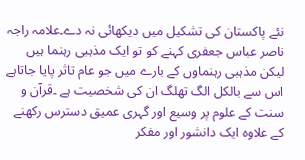نئے پاکستان کی تشکیل میں دیکھائی نہ دے۔علامہ راجہ ناصر عباس جعفری کہنے کو تو ایک مذہبی رہنما ہیں لیکن مذہبی رہنماوں کے بارے میں جو عام تاثر پایا جاتاہے اس سے بالکل الگ تھلگ ان کی شخصیت ہے ۔قرآن و سنت کے علوم پر وسیع اور گہری عمیق دسترس رکھنے کے علاوہ ایک دانشور اور مفکر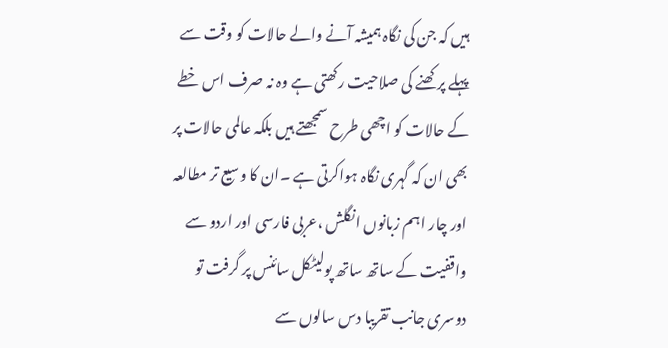ہیں کہ جن کی نگاہ ہمیشہ آنے والے حالات کو وقت سے پہلے پرکھنے کی صلاحیت رکھتی ہے وہ نہ صرف اس خطے کے حالات کو اچھی طرح سمجھتے ہیں بلکہ عالمی حالات پر بھی ان کہ گہری نگاہ ہواکرتی ہے ۔ان کا وسیع تر مطالعہ اور چار اہم زبانوں انگلش ،عربی فارسی اور اردو سے واقفیت کے ساتھ ساتھ پولیٹکل سائنس پر گرفت تو دوسری جانب تقریبا دس سالوں سے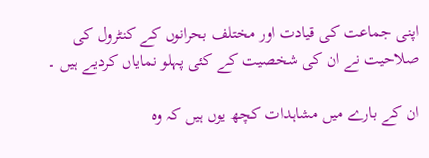اپنی جماعت کی قیادت اور مختلف بحرانوں کے کنٹرول کی صلاحیت نے ان کی شخصیت کے کئی پہلو نمایاں کردیے ہیں ۔

ان کے بارے میں مشاہدات کچھ یوں ہیں کہ وہ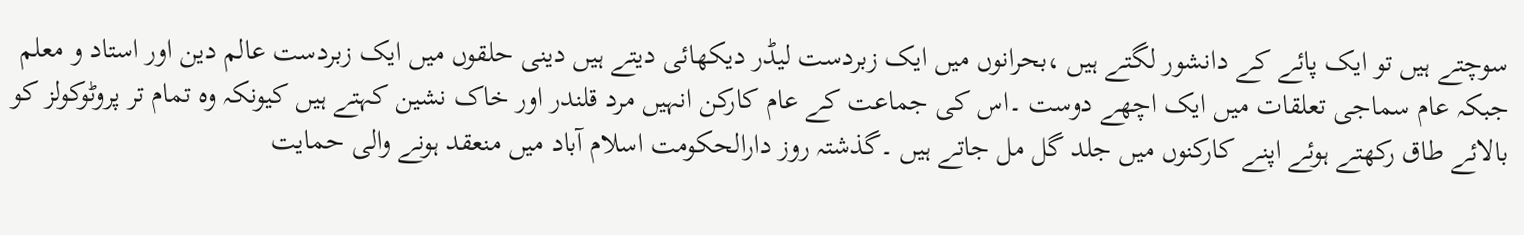سوچتے ہیں تو ایک پائے کے دانشور لگتے ہیں ،بحرانوں میں ایک زبردست لیڈر دیکھائی دیتے ہیں دینی حلقوں میں ایک زبردست عالم دین اور استاد و معلم جبکہ عام سماجی تعلقات میں ایک اچھے دوست ۔اس کی جماعت کے عام کارکن انہیں مرد قلندر اور خاک نشین کہتے ہیں کیونکہ وہ تمام تر پروٹوکولز کو بالائے طاق رکھتے ہوئے اپنے کارکنوں میں جلد گل مل جاتے ہیں ۔گذشتہ روز دارالحکومت اسلام آباد میں منعقد ہونے والی حمایت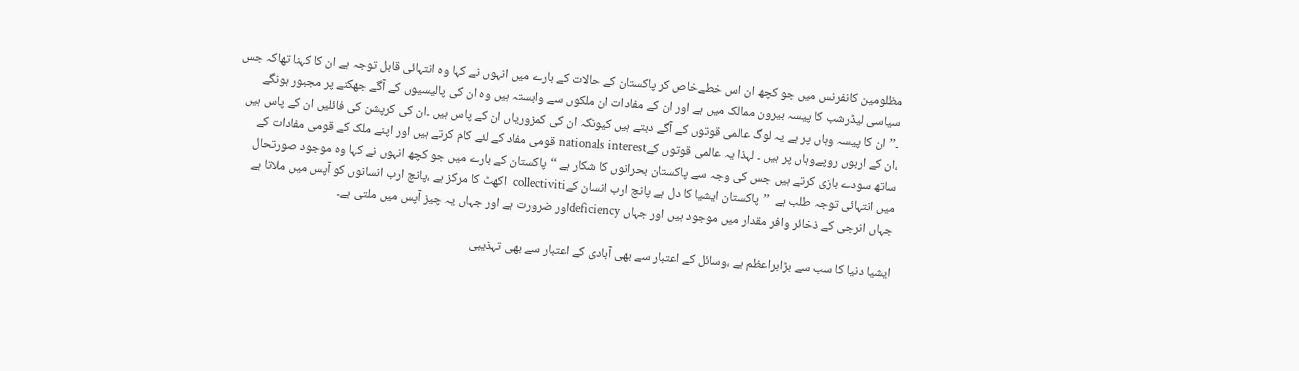مظلومین کانفرنس میں جو کچھ ان اس خطےخاص کر پاکستان کے حالات کے بارے میں انہوں نے کہا وہ انتہائی قابل توجہ ہے ان کا کہنا تھاکہ جس سیاسی لیڈرشب کا پیسہ بیرون ممالک میں ہے اور ان کے مفادات ان ملکوں سے وابستہ ہیں وہ ان کی پالیسیوں کے آگے جھکنے پر مجبور ہونگے ۔’’ان کا پیسہ وہاں پر ہے یہ لوگ عالمی قوتوں کے آگے دبتے ہیں کیونکہ ان کی کمزوریاں ان کے پاس ہیں ۔ان کی کرپشن کی فائلیں ان کے پاس ہیں ،ان کے اربوں روپےوہاں پر ہیں ۔ لہذا یہ عالمی قوتوں کےnationals interest قومی مفاد کے لئے کام کرتے ہیں اور اپنے ملک کے قومی مفادات کے ساتھ سودے بازی کرتے ہیں جس کی وجہ سے پاکستان بحرانوں کا شکار ہے ‘‘پاکستان کے بارے میں جو کچھ انہوں نے کہا وہ موجود صورتحال میں انتہائی توجہ طلب ہے  ’’پاکستان ایشیا کا دل ہے پانچ ارب انسان کےcollectiviti  اکھٹ کا مرکز ہے ،پانچ ارب انسانوں کو آپس میں ملاتا ہے جہاں انرجی کے ذخائر وافر مقدار میں موجود ہیں اور جہاں deficiencyاور ضرورت ہے اور جہاں یہ چیز آپس میں ملتی ہے۔

ایشیا دنیا کا سب سے بڑابراعظم ہے ،وسائل کے اعتبار سے بھی آبادی کے اعتبار سے بھی تہذیبی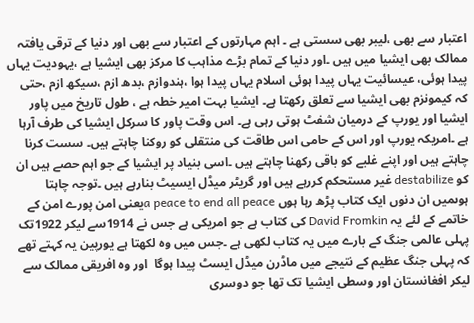اعتبار سے بھی ،لیبر بھی سستی ہے ۔ اہم مہارتوں کے اعتبار سے بھی اور دنیا کے ترقی یافتہ ممالک بھی ایشیا میں ہیں ۔اور دنیا کے تمام بڑے مذاہب کا مرکز بھی ایشیا ہے ،یہودیت یہاں پیدا ہوئی، عیسائیت یہاں پیدا ہوئی اسلام یہاں پیدا ہوا ،ہندوازم ،بدھ ازم ،سیکھ ازم ،حتی کہ کیمونزم بھی ایشیا سے تعلق رکھتا ہے۔ ایشیا بہت امیر خطہ ہے ، طول تاریخ میں پاور ایشیا اور یورپ کے درمیان شفٹ ہوتی رہی ہے۔ اس وقت پاور کا سرکل ایشیا کی طرف آرہا ہے ۔امریکہ یورپ اور اس کے حامی اس طاقت کی منتقلی کو روکنا چاہتے ہیں۔ سست کرنا چاہتے ہیں اور اپنے غلبے کو باقی رکھنا چاہتے ہیں ۔اسی بنیاد پر ایشیا کے جو اہم حصے ہیں ان کو destabilize غیر مستحکم کررہے ہیں اور گریٹر میڈل ایسیٹ بنارہے ہیں ۔توجہ چاہتا ہوںمیں ان دنوں ایک کتاب پڑھ رہا ہوں a peace to end all peaceیعنی امن پورے امن کے خاتمے کے لئے یہ David Fromkin کی کتاب ہے جو امریکی ہے جس نے 1914سے لیکر 1922تک پہلی عالمی جنگ کے بارے میں یہ کتاب لکھی ہے ۔جس میں وہ لکھتا ہے یورپین یہ کہتے تھے کہ پہلی جنگ عظیم کے نتیجے میں ماڈرن میڈل ایسٹ پیدا ہوگا  اور وہ افریقی ممالک سے لیکر افغانستان اور وسطی ایشیا تک تھا جو دوسری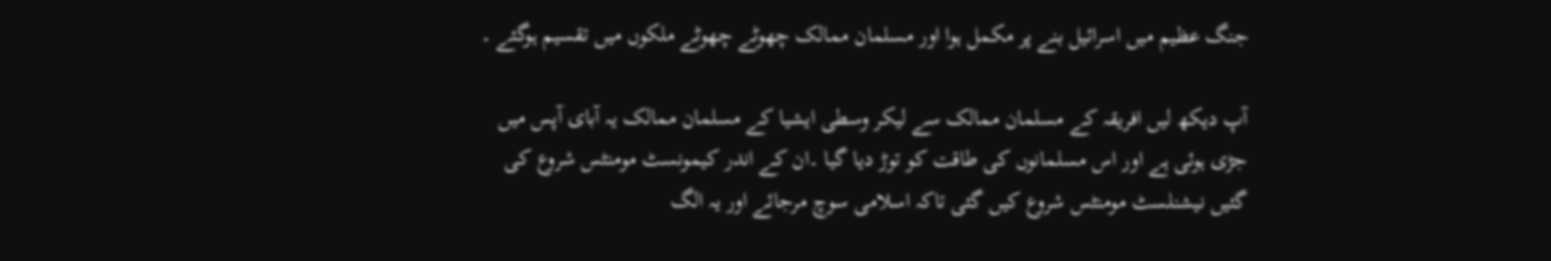جنگ عظیم میں اسرائیل بنے پر مکمل ہوا اور مسلمان ممالک چھوٹے چھوٹے ملکوں میں تقسیم ہوگئے ۔

آپ دیکھ لیں افریقہ کے مسلمان ممالک سے لیکر وسطی ایشیا کے مسلمان ممالک یہ آبای آپس میں جڑی ہوئی ہے اور اس مسلمانوں کی طاقت کو توڑ دیا گیا ۔ان کے اندر کیمونسٹ مومنٹس شروع کی گئیں نیشنلسٹ مومنٹس شروع کیں گئی تاکہ اسلامی سوچ مرجائے اور یہ الگ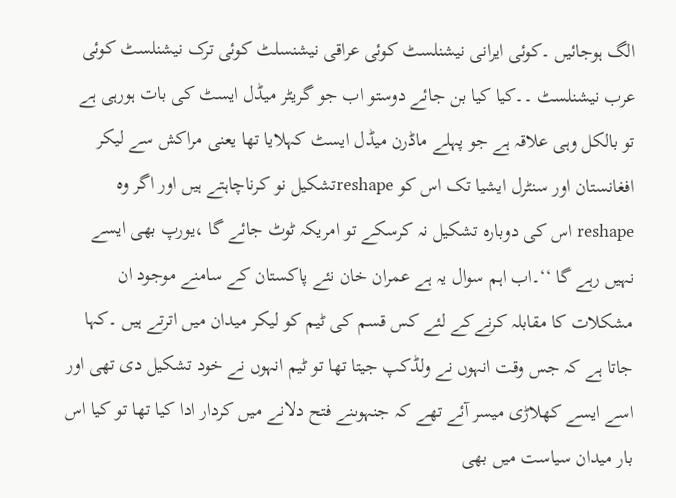الگ ہوجائیں ۔کوئی ایرانی نیشنلسٹ کوئی عراقی نیشنسلٹ کوئی ترک نیشنلسٹ کوئی عرب نیشنلسٹ ۔۔کیا کیا بن جائے دوستو اب جو گریٹر میڈل ایسٹ کی بات ہورہی ہے تو بالکل وہی علاقہ ہے جو پہلے ماڈرن میڈل ایسٹ کہلایا تھا یعنی مراکش سے لیکر افغانستان اور سنٹرل ایشیا تک اس کو reshapeتشکیل نو کرناچاہتے ہیں اور اگر وہ reshape اس کی دوبارہ تشکیل نہ کرسکے تو امریکہ ٹوٹ جائے گا ،یورپ بھی ایسے نہیں رہے گا ‘‘۔اب اہم سوال یہ ہے عمران خان نئے پاکستان کے سامنے موجود ان مشکلات کا مقابلہ کرنےکے لئے کس قسم کی ٹیم کو لیکر میدان میں اترتے ہیں ۔کہا جاتا ہے کہ جس وقت انہوں نے ولڈکپ جیتا تھا تو ٹیم انہوں نے خود تشکیل دی تھی اور اسے ایسے کھلاڑی میسر آئے تھے کہ جنہوںنے فتح دلانے میں کردار ادا کیا تھا تو کیا اس بار میدان سیاست میں بھی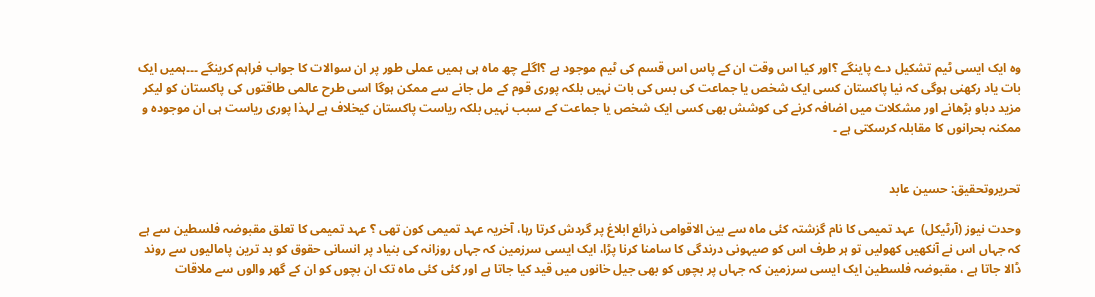وہ ایک ایسی ٹیم تشکیل دے پاینگے ؟اور کیا اس وقت ان کے پاس اس قسم کی ٹیم موجود ہے ؟اگلے چھ ماہ ہی ہمیں عملی طور پر ان سوالات کا جواب فراہم کرینگے ۔۔۔ہمیں ایک بات یاد رکھنی ہوگی کہ نیا پاکستان کسی ایک شخص یا جماعت کی بس کی بات نہیں بلکہ پوری قوم کے مل جانے سے ممکن ہوگا اسی طرح عالمی طاقتوں کی پاکستان کو لیکر مزید دباو بڑھانے اور مشکلات میں اضافہ کرنے کی کوشش بھی کسی ایک شخص یا جماعت کے سبب نہیں بلکہ ریاست پاکستان کیخلاف ہے لہذا پوری ریاست ہی ان موجودہ و ممکنہ بحرانوں کا مقابلہ کرسکتی ہے ۔


تحریروتحقیق: حسین عابد

وحدت نیوز (آرٹیکل)  عہد تمیمی کا نام گزشتہ کئی ماہ سے بین الاقوامی ذرائع ابلاغ پر گردش کرتا رہا، آخریہ عہد تمیمی کون تھی ؟ عہد تمیمی کا تعلق مقبوضہ فلسطین سے ہے کہ جہاں اس نے آنکھیں کھولیں تو ہر طرف اس کو صیہونی درندگی کا سامنا کرنا پڑا، ایک ایسی سرزمین کہ جہاں روزانہ کی بنیاد پر انسانی حقوق کو بد ترین پامالیوں سے روند ڈالا جاتا ہے ، مقبوضہ فلسطین ایک ایسی سرزمین کہ جہاں پر بچوں کو بھی جیل خانوں میں قید کیا جاتا ہے اور کئی کئی ماہ تک ان بچوں کو ان کے گھر والوں سے ملاقات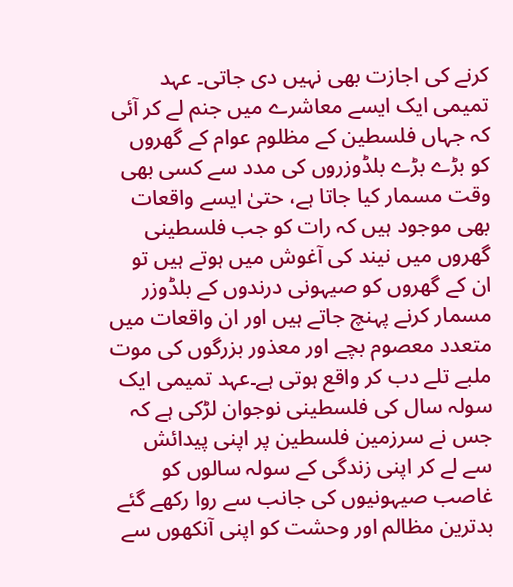کرنے کی اجازت بھی نہیں دی جاتی۔ عہد تمیمی ایک ایسے معاشرے میں جنم لے کر آئی کہ جہاں فلسطین کے مظلوم عوام کے گھروں کو بڑے بڑے بلڈوزروں کی مدد سے کسی بھی وقت مسمار کیا جاتا ہے، حتیٰ ایسے واقعات بھی موجود ہیں کہ رات کو جب فلسطینی گھروں میں نیند کی آغوش میں ہوتے ہیں تو ان کے گھروں کو صیہونی درندوں کے بلڈوزر مسمار کرنے پہنچ جاتے ہیں اور ان واقعات میں متعدد معصوم بچے اور معذور بزرگوں کی موت ملبے تلے دب کر واقع ہوتی ہے۔عہد تمیمی ایک سولہ سال کی فلسطینی نوجوان لڑکی ہے کہ جس نے سرزمین فلسطین پر اپنی پیدائش سے لے کر اپنی زندگی کے سولہ سالوں کو غاصب صیہونیوں کی جانب سے روا رکھے گئے بدترین مظالم اور وحشت کو اپنی آنکھوں سے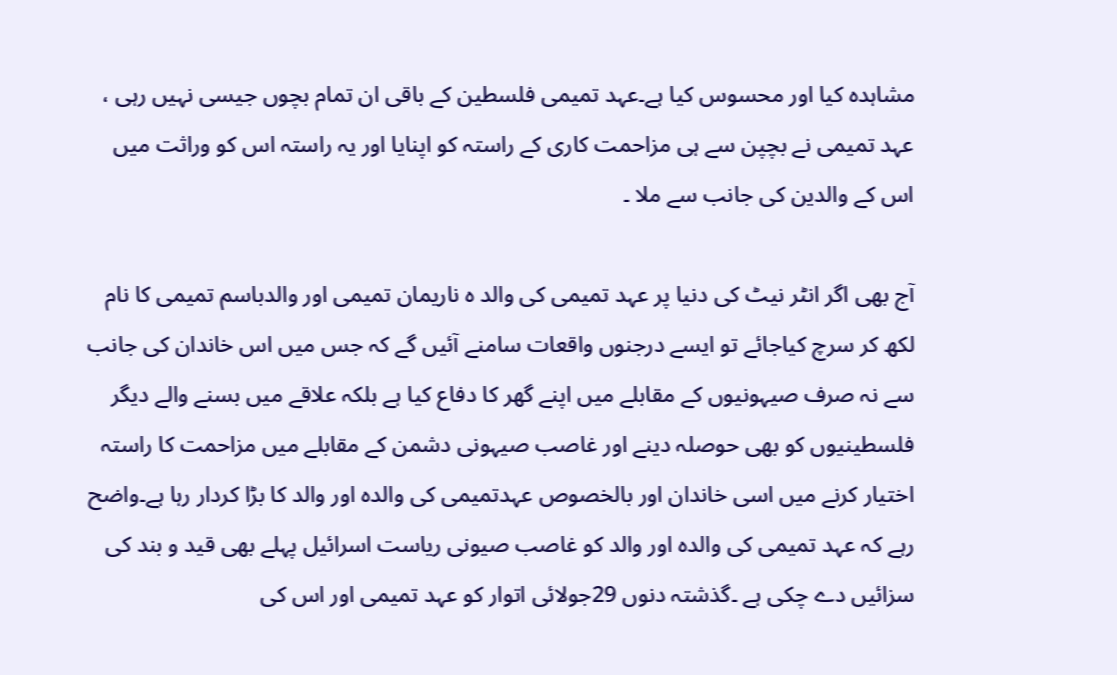مشاہدہ کیا اور محسوس کیا ہے۔عہد تمیمی فلسطین کے باقی ان تمام بچوں جیسی نہیں رہی ، عہد تمیمی نے بچپن سے ہی مزاحمت کاری کے راستہ کو اپنایا اور یہ راستہ اس کو وراثت میں اس کے والدین کی جانب سے ملا ۔

آج بھی اگر انٹر نیٹ کی دنیا پر عہد تمیمی کی والد ہ ناریمان تمیمی اور والدباسم تمیمی کا نام لکھ کر سرچ کیاجائے تو ایسے درجنوں واقعات سامنے آئیں گے کہ جس میں اس خاندان کی جانب سے نہ صرف صیہونیوں کے مقابلے میں اپنے گھر کا دفاع کیا ہے بلکہ علاقے میں بسنے والے دیگر فلسطینیوں کو بھی حوصلہ دینے اور غاصب صیہونی دشمن کے مقابلے میں مزاحمت کا راستہ اختیار کرنے میں اسی خاندان اور بالخصوص عہدتمیمی کی والدہ اور والد کا بڑا کردار رہا ہے۔واضح رہے کہ عہد تمیمی کی والدہ اور والد کو غاصب صیونی ریاست اسرائیل پہلے بھی قید و بند کی سزائیں دے چکی ہے ۔گذشتہ دنوں 29جولائی اتوار کو عہد تمیمی اور اس کی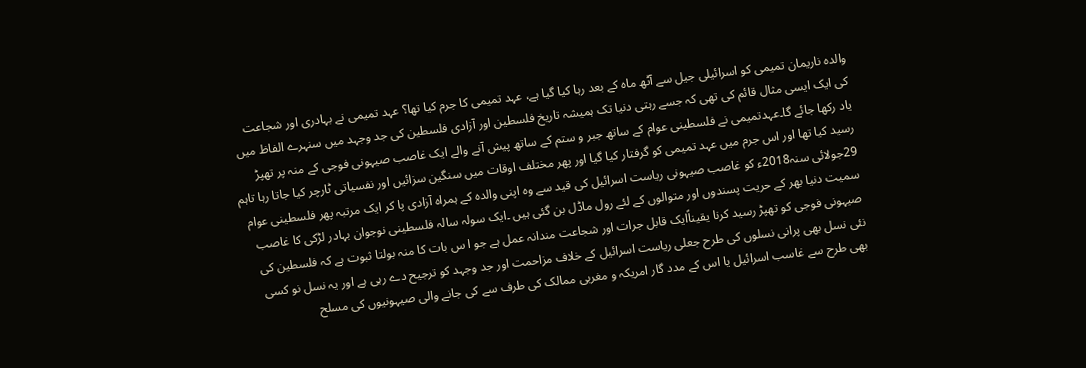والدہ ناریمان تمیمی کو اسرائیلی جیل سے آٹھ ماہ کے بعد رہا کیا گیا ہے، عہد تمیمی کا جرم کیا تھا؟ عہد تمیمی نے بہادری اور شجاعت کی ایک ایسی مثال قائم کی تھی کہ جسے رہتی دنیا تک ہمیشہ تاریخ فلسطین اور آزادی فلسطین کی جد وجہد میں سنہرے الفاظ میں یاد رکھا جائے گا۔عہدتمیمی نے فلسطینی عوام کے ساتھ جبر و ستم کے ساتھ پیش آنے والے ایک غاصب صیہونی فوجی کے منہ پر تھپڑ رسید کیا تھا اور اس جرم میں عہد تمیمی کو گرفتار کیا گیا اور پھر مختلف اوقات میں سنگین سزائیں اور نفسیاتی ٹارچر کیا جاتا رہا تاہم 29جولائی سنہ2018ء کو غاصب صیہونی ریاست اسرائیل کی قید سے وہ اپنی والدہ کے ہمراہ آزادی پا کر ایک مرتبہ پھر فلسطینی عوام سمیت دنیا بھر کے حریت پسندوں اور متوالوں کے لئے رول ماڈل بن گئی ہیں ۔ایک سولہ سالہ فلسطینی نوجوان بہادر لڑکی کا غاصب صیہونی فوجی کو تھپڑ رسید کرنا یقیناًایک قابل جرات اور شجاعت مندانہ عمل ہے جو ا س بات کا منہ بولتا ثبوت ہے کہ فلسطین کی نئی نسل بھی پرانی نسلوں کی طرح جعلی ریاست اسرائیل کے خلاف مزاحمت اور جد وجہد کو ترجیح دے رہی ہے اور یہ نسل نو کسی بھی طرح سے غاسب اسرائیل یا اس کے مدد گار امریکہ و مغربی ممالک کی طرف سے کی جانے والی صیہونیوں کی مسلح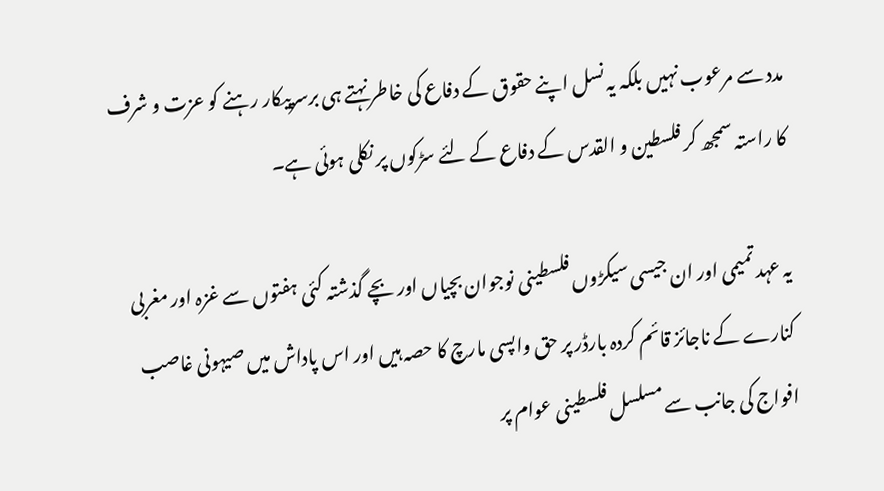مدد سے مرعوب نہیں بلکہ یہ نسل اپنے حقوق کے دفاع کی خاطر نہتے ہی برسرپیکار رہنے کو عزت و شرف کا راستہ سمجھ کر فلسطین و القدس کے دفاع کے لئے سڑکوں پر نکلی ہوئی ہے۔

یہ عہد تمیمی اور ان جیسی سیکڑوں فلسطینی نوجوان بچیاں اور بچے گذشتہ کئی ہفتوں سے غزہ اور مغربی کنارے کے ناجائز قائم کردہ بارڈر پر حق واپسی مارچ کا حصہ ہیں اور اس پاداش میں صیہونی غاصب افواج کی جانب سے مسلسل فلسطینی عوام پر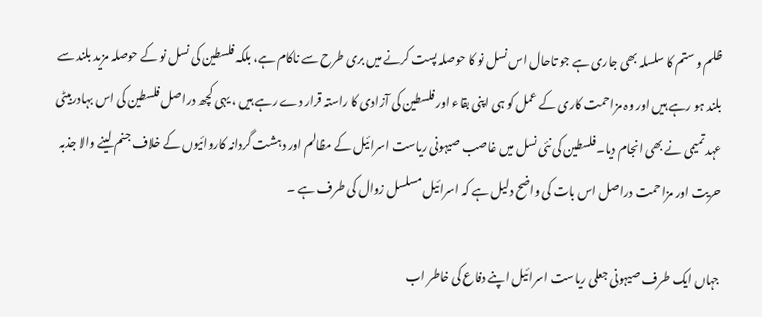ظلم و ستم کا سلسلہ بھی جاری ہے جو تاحال اس نسل نو کا حوصلہ پست کرنے میں بری طرح سے ناکام ہے، بلکہ فلسطین کی نسل نو کے حوصلہ مزید بلند سے بلند ہو رہے ہیں اور وہ مزاحمت کاری کے عمل کو ہی اپنی بقاء اور فلسطین کی آزادی کا راستہ قرار دے رہے ہیں ، یہی کچھ دراصل فلسطین کی اس بہادربیٹی عہد تمیمی نے بھی انجام دیا۔فلسطین کی نئی نسل میں غاصب صیہونی ریاست اسرائیل کے مظالم اور دہشت گردانہ کاروائیوں کے خلاف جنم لینے والا جذبہ حریت اور مزاحمت دراصل اس بات کی واضح دلیل ہے کہ اسرائیل مسلسل زوال کی طرف ہے ۔

جہاں ایک طرف صیہونی جعلی ریاست اسرائیل اپنے دفاع کی خاطر اب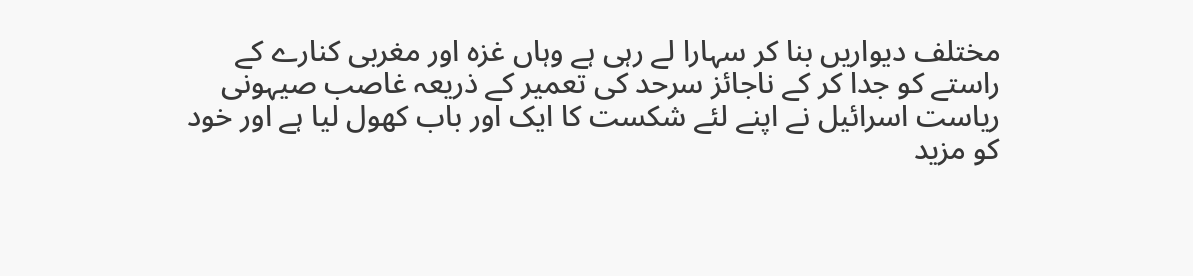مختلف دیواریں بنا کر سہارا لے رہی ہے وہاں غزہ اور مغربی کنارے کے راستے کو جدا کر کے ناجائز سرحد کی تعمیر کے ذریعہ غاصب صیہونی ریاست اسرائیل نے اپنے لئے شکست کا ایک اور باب کھول لیا ہے اور خود کو مزید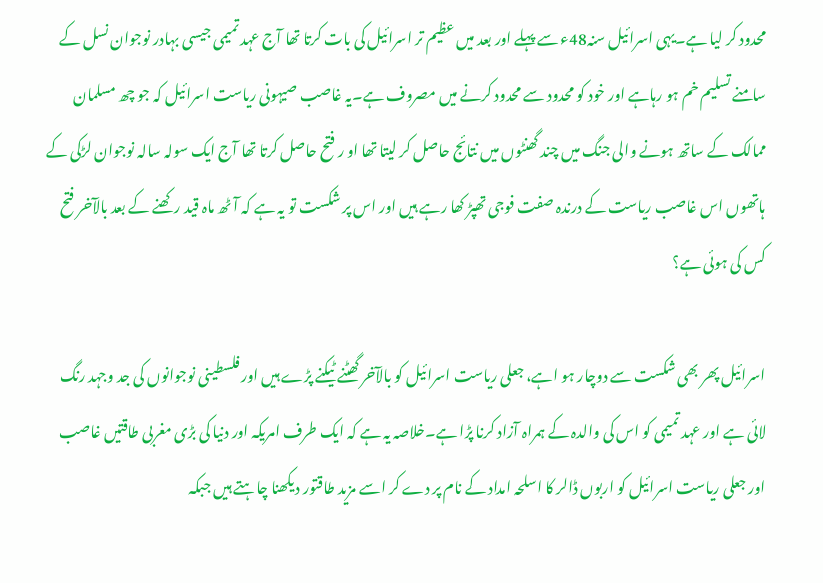محدود کر لیا ہے۔یہی اسرائیل سنہ48ء سے پہلے اور بعد میں عظیم تر اسرائیل کی بات کرتا تھا آج عہد تمیمی جیسی بہادر نوجوان نسل کے سامنے تسلیم خم ہو رہاہے اور خود کو محدود سے محدود کرنے میں مصروف ہے۔یہ غاصب صیہونی ریاست اسرائیل کہ جو چھ مسلمان ممالک کے ساتھ ہونے والی جنگ میں چند گھنٹوں میں نتائج حاصل کر لیتا تھا او ر فتح حاصل کرتا تھا آج ایک سولہ سالہ نوجوان لڑکی کے ہاتھوں اس غاصب ریاست کے درندہ صفت فوجی تھپڑ کھا رہے ہیں اور اس پر شکست تو یہ ہے کہ آٹھ ماہ قید رکھنے کے بعد بالآخر فتح کس کی ہوئی ہے؟

اسرائیل پھر بھی شکست سے دوچار ہو اہے، جعلی ریاست اسرائیل کو بالآخر گھٹنے ٹیکنے پڑے ہیں اور فلسطینی نوجوانوں کی جد وجہد رنگ لائی ہے اور عہد تمیمی کو اس کی والدہ کے ہمراہ آزاد کرنا پڑا ہے۔خلاصہ یہ ہے کہ ایک طرف امریکہ اور دنیا کی بڑی مغربی طاقتیں غاصب اور جعلی ریاست اسرائیل کو اربوں ڈالر کا اسلحہ امداد کے نام پر دے کر اسے مزید طاقتور دیکھنا چاہتے ہیں جبکہ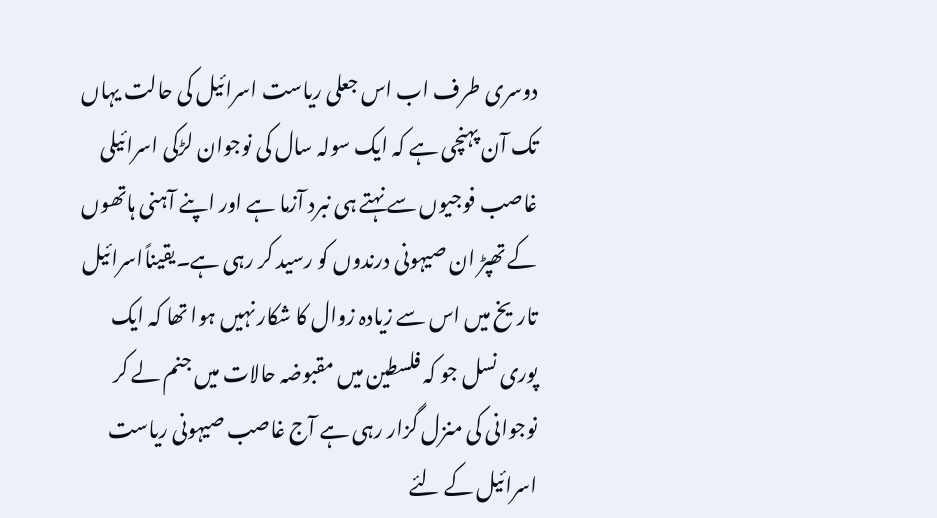دوسری طرف اب اس جعلی ریاست اسرائیل کی حالت یہاں تک آن پہنچی ہے کہ ایک سولہ سال کی نوجوان لڑکی اسرائیلی غاصب فوجیوں سے نہتے ہی نبرد آزما ہے اور اپنے آہنی ہاتھوں کے تھپڑ ان صیہونی درندوں کو رسید کر رہی ہے۔یقیناًاسرائیل تاریخ میں اس سے زیادہ زوال کا شکار نہیں ہوا تھا کہ ایک پوری نسل جو کہ فلسطین میں مقبوضہ حالات میں جنم لے کر نوجوانی کی منزل گزار رہی ہے آج غاصب صیہونی ریاست اسرائیل کے لئے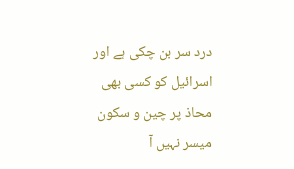درد سر بن چکی ہے اور اسرائیل کو کسی بھی محاذ پر چین و سکون میسر نہیں آ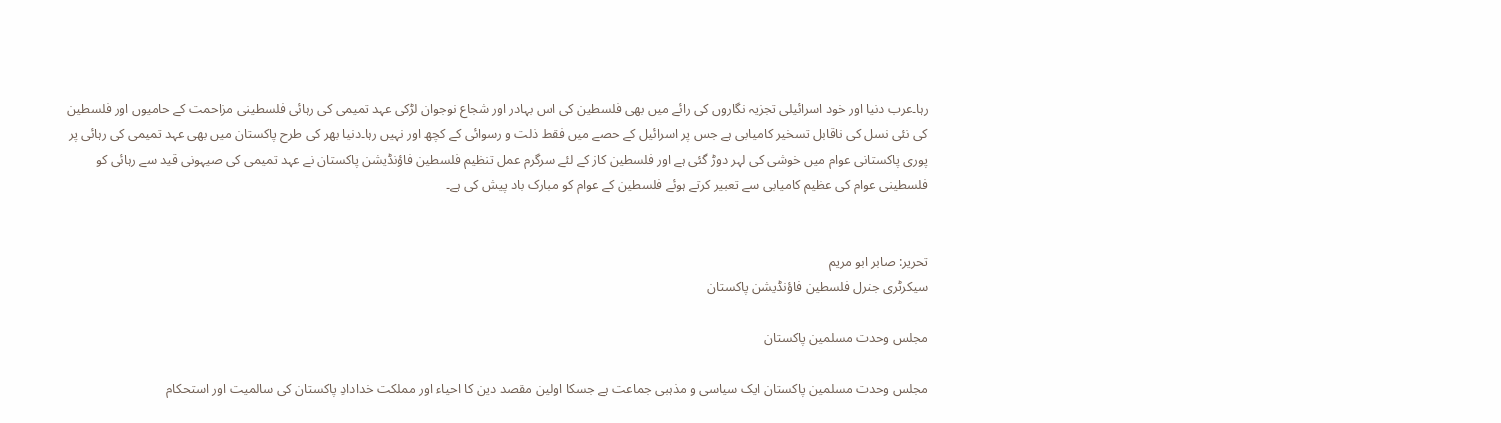رہا۔عرب دنیا اور خود اسرائیلی تجزیہ نگاروں کی رائے میں بھی فلسطین کی اس بہادر اور شجاع نوجوان لڑکی عہد تمیمی کی رہائی فلسطینی مزاحمت کے حامیوں اور فلسطین کی نئی نسل کی ناقابل تسخیر کامیابی ہے جس پر اسرائیل کے حصے میں فقط ذلت و رسوائی کے کچھ اور نہیں رہا۔دنیا بھر کی طرح پاکستان میں بھی عہد تمیمی کی رہائی پر پوری پاکستانی عوام میں خوشی کی لہر دوڑ گئی ہے اور فلسطین کاز کے لئے سرگرم عمل تنظیم فلسطین فاؤنڈیشن پاکستان نے عہد تمیمی کی صیہونی قید سے رہائی کو فلسطینی عوام کی عظیم کامیابی سے تعبیر کرتے ہوئے فلسطین کے عوام کو مبارک باد پیش کی ہے۔


تحریر: صابر ابو مریم
سیکرٹری جنرل فلسطین فاؤنڈیشن پاکستان

مجلس وحدت مسلمین پاکستان

مجلس وحدت مسلمین پاکستان ایک سیاسی و مذہبی جماعت ہے جسکا اولین مقصد دین کا احیاء اور مملکت خدادادِ پاکستان کی سالمیت اور استحکام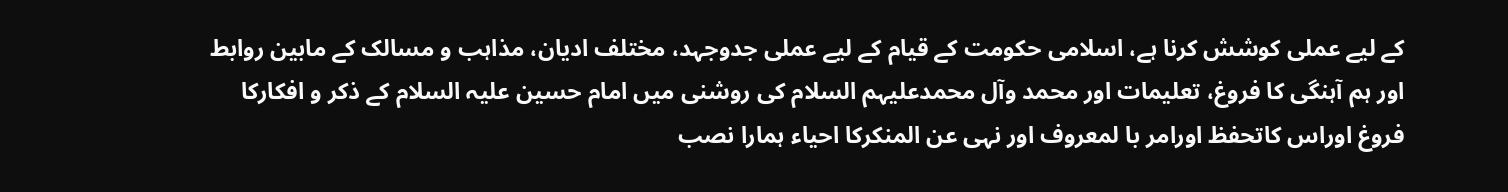کے لیے عملی کوشش کرنا ہے، اسلامی حکومت کے قیام کے لیے عملی جدوجہد، مختلف ادیان، مذاہب و مسالک کے مابین روابط اور ہم آہنگی کا فروغ، تعلیمات اور محمد وآل محمدعلیہم السلام کی روشنی میں امام حسین علیہ السلام کے ذکر و افکارکا فروغ اوراس کاتحفظ اورامر با لمعروف اور نہی عن المنکرکا احیاء ہمارا نصب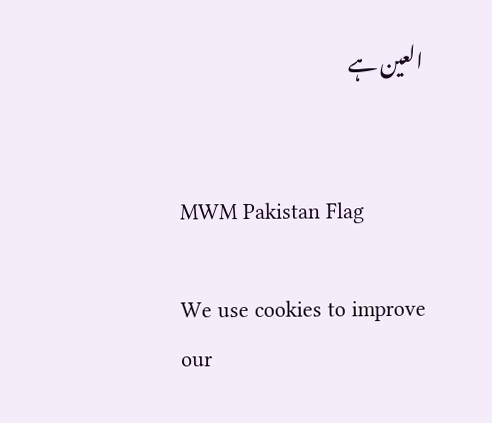العین ہے


MWM Pakistan Flag

We use cookies to improve our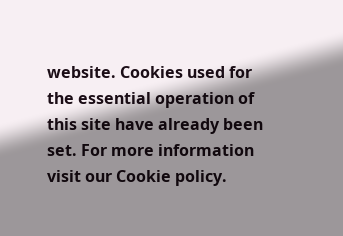website. Cookies used for the essential operation of this site have already been set. For more information visit our Cookie policy.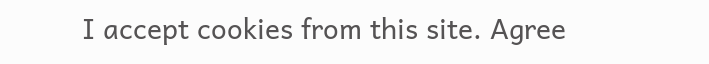I accept cookies from this site. Agree